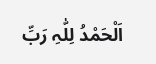اَلْحَمْدُ لِلّٰہِ رَبِّ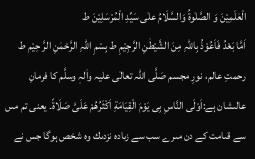الْعٰلَمِیْنَ وَ الصَّلٰوۃُ وَالسَّلَامُ علٰی سَیِّدِ الْمُرْسَلِیْنَ ط
اَمَّا بَعْدُ فَاَعُوْذُ بِاللّٰہِ مِنَ الشَّیْطٰنِ الرَّجِیْمِ ط بِسْمِ اللہِ الرَّحْمٰنِ الرَّ حِیْم ط
رحمتِ عالم، نورِ مجسم صَلَّی اللّٰہ تعالٰی علیہ واٰلہٖ وسلَّم كا فرمانِ عالىشان ہے:اَوْلَى النَّاسِ بِى يَوْمَ الْقِيَامَةِ اَكْثَرُهُمْ عَلَىَّ صَلَاةً۔ یعنی تم مىں سے قىامت كے دن مىرے سب سے زىادہ نزدىك وہ شخص ہوگا جس نے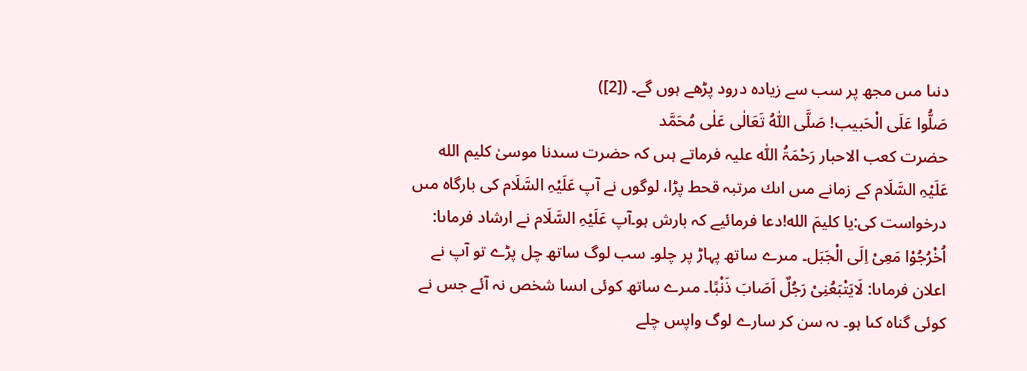دنىا مىں مجھ پر سب سے زیادہ درود پڑھے ہوں گے۔ ([2])
صَلُّوا عَلَی الْحَبیب! صَلَّی اللّٰہُ تَعَالٰی عَلٰی مُحَمَّد
حضرت كعب الاحبار رَحْمَۃُ اللّٰہ علیہ فرماتے ہىں كہ حضرت سىدنا موسىٰ کلیم الله عَلَیْہِ السَّلَام كے زمانے مىں اىك مرتبہ قحط پڑا، لوگوں نے آپ عَلَیْہِ السَّلَام كى بارگاہ مىں درخواست كى:یا کلیمَ الله!دعا فرمائیے کہ بارش ہو۔آپ عَلَیْہِ السَّلَام نے ارشاد فرماىا: اُخْرُجُوْا مَعِیْ اِلَی الْجَبَل۔ مىرے ساتھ پہاڑ پر چلو۔ سب لوگ ساتھ چل پڑے تو آپ نے اعلان فرماىا: لَایَتْبَعُنِیْ رَجُلٌ اَصَابَ ذَنْبًا۔ مىرے ساتھ كوئى اىسا شخص نہ آئے جس نے كوئى گناہ كىا ہو۔ ىہ سن كر سارے لوگ واپس چلے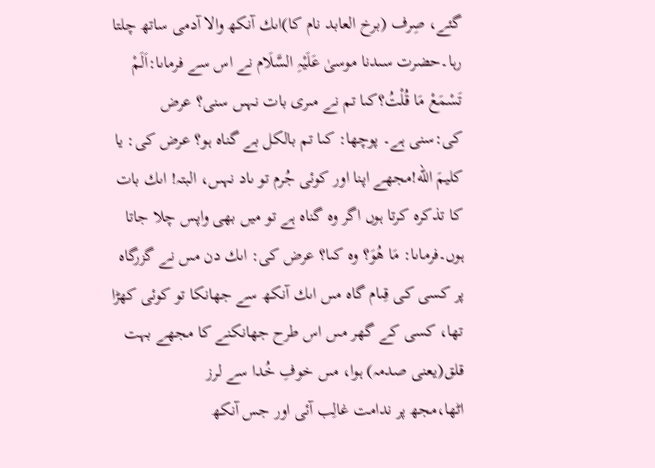گئے، صِرف (برخ العابد نام کا)اىك آنكھ والا آدمی ساتھ چلتا رہا۔حضرت سىدنا موسىٰ عَلَیْہِ السَّلَام نے اس سے فرماىا:اَلَمْ تَسْمَعْ مَا قُلْتُ؟كىا تم نے مىرى بات نہىں سنى؟ عرض كى:سنی ہے۔ پوچھا: كىا تم بالكل بے گناہ ہو؟ عرض كى: یا کلیمَ الله!مجھے اپنا اور كوئى جُرم تو ىاد نہىں، البتہ! اىك بات كا تذكرہ كرتا ہوں اگر وہ گناہ ہے تو میں بھی واپس چلا جاتا ہوں۔فرماىا: مَا ھُوَ؟ وہ كىا؟ عرض كى: اىك دن مىں نے گزرگاہ پر كسى كى قِىام گاہ مىں اىك آنكھ سے جھانكا تو كوئى كھڑا تھا، كسى كے گھر مىں اس طرح جھانكنے كا مجھے بہت قلق(یعنی صدمہ) ہوا، مىں خوفِ خُدا سے لرز
اٹھا،مجھ پر ندامت غالِب آئى اور جس آنكھ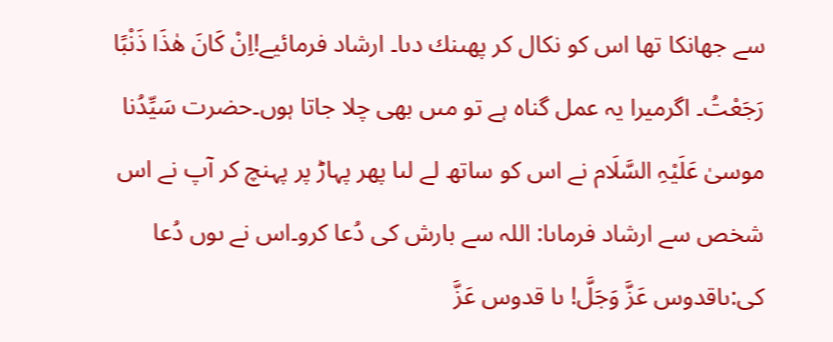سے جھانكا تھا اس كو نكال كر پھىنك دىا۔ ارشاد فرمائیے!اِنْ کَانَ ھٰذَا ذَنْبًا رَجَعْتُ۔ اگرمیرا یہ عمل گناہ ہے تو مىں بھى چلا جاتا ہوں۔حضرت سَیِّدُنا موسىٰ عَلَیْہِ السَّلَام نے اس كو ساتھ لے لىا پھر پہاڑ پر پہنچ كر آپ نے اس شخص سے ارشاد فرماىا: اللہ سے بارش كى دُعا كرو۔اس نے ىوں دُعا كى:ىاقدوس عَزَّ وَجَلَّ! ىا قدوس عَزَّ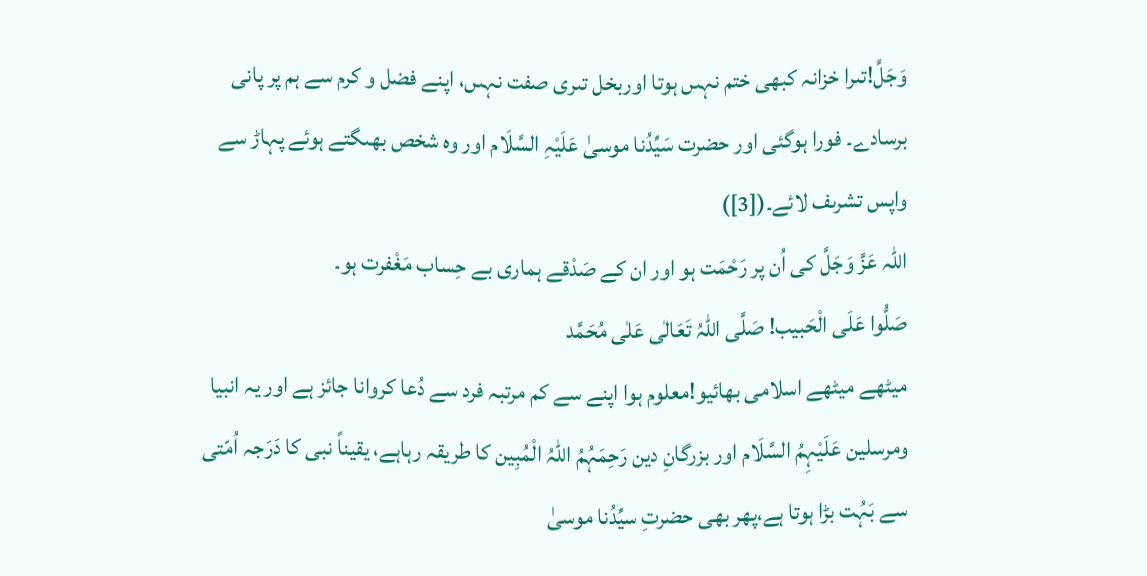وَجَلَّ!تىرا خزانہ كبھى ختم نہىں ہوتا اوربخل تىرى صفت نہىں، اپنے فضل و كرم سے ہم پر پانى برسادے۔ فورا ہوگئى اور حضرت سَیِّدُنا موسىٰ عَلَیْہِ السَّلَام اور وہ شخص بھىگتے ہوئے پہاڑ سے واپس تشرىف لائے۔([3])
اللہ عَزَّ وَجَلَّ کی اُن پر رَحْمَت ہو اور ان کے صَدْقے ہماری بے حِساب مَغْفرت ہو۔
صَلُّوا عَلَی الْحَبیب! صَلَّی اللّٰہُ تَعَالٰی عَلٰی مُحَمَّد
میٹھے میٹھے اسلامی بھائیو!معلوم ہوا اپنے سے کم مرتبہ فرد سے دُعا کروانا جائز ہے اور یہ انبیا ومرسلین عَلَیْہِمُ السَّلَام اور بزرگانِ دین رَحِمَہُمُ اللّٰہُ الْمُبِین کا طریقہ رہاہے، یقیناً نبی کا دَرَجہ اُمّتی سے بَہُت بڑا ہوتا ہے،پھر بھی حضرتِ سیِّدُنا موسیٰ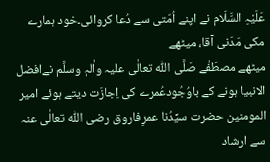عَلَیْہِ السَّلَام نے اپنے اُمّتی سے دُعا کروائی۔خود ہمارے مکی مَدَنی آقا، میٹھے
میٹھے مصطَفٰے صَلَّی اللّٰہ تعالٰی علیہ واٰلہٖ وسلَّم نےافضل الانبیا ہونے کے باوُجُودعُمرے کی اِجازَت دیتے ہوئے امیر المومنین حضرت سیِّدُنا عمرِفاروق رضی اللّٰہ تعالٰی عنہ سے ارشاد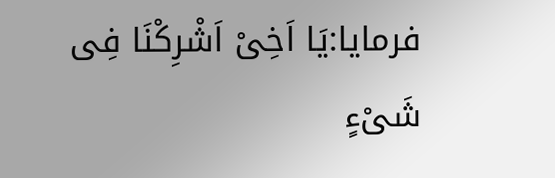فرمایا:يَا اَخِیْ اَشْرِكْنَا فِی شَیْءٍ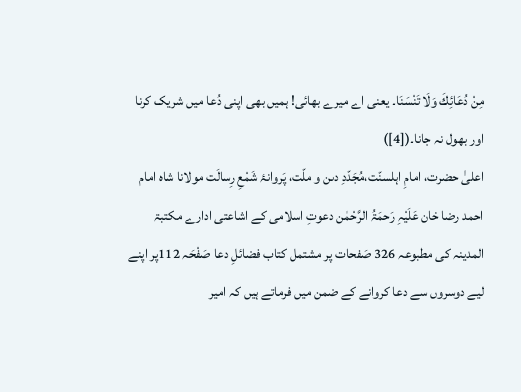مِنْ دُعَائِكَ وَلَا تَنْسَنَا۔ یعنی اے میرے بھائی! ہمیں بھی اپنی دُعا میں شریک کرنا اور بھول نہ جانا۔([4])
اعلیٰ حضرت، امامِ اہلسنّت،مُجَدّدِ دىن و ملّت، پَروانۂ شَمْعِ رِسالَت مولانا شاہ امام احمد رضا خان عَلَیْہِ رَحمَۃُ الرَّحْمٰن دعوتِ اسلامی کے اشاعتی ادارے مکتبۃ المدینہ کی مطبوعہ 326 صَفحات پر مشتمل کتاب فضائلِ دعا صَفْحَہ 112پر اپنے لیے دوسروں سے دعا کروانے کے ضمن میں فرماتے ہیں کہ امیر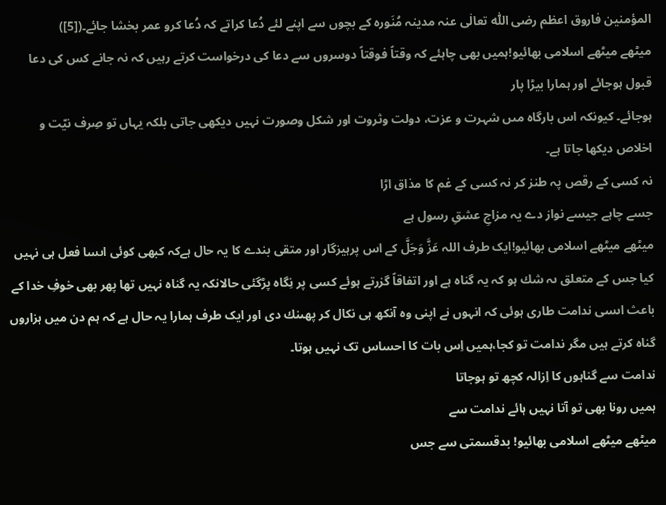المؤمنین فاروق اعظم رضی اللّٰہ تعالٰی عنہ مدینہ مُنَورہ کے بچوں سے اپنے لئے دُعا کراتے کہ دُعا کرو عمر بخشا جائے۔([5])
میٹھے میٹھے اسلامی بھائیو!ہمیں بھی چاہئے کہ وقتاً فوقتاً دوسروں سے دعا کی درخواست کرتے رہیں کہ نہ جانے کس کى دعا قبول ہوجائے اور ہمارا بیڑا پار
ہوجائے۔ کیونکہ اس بارگاہ مىں شہرت و عزت، دولت وثروت اور شکل وصورت نہیں دیکھی جاتی بلکہ یہاں تو صِرف نیّت و اخلاص دیکھا جاتا ہے۔
نہ کسی کے رقص پہ طنز کر نہ کسی کے غم کا مذاق اڑا
جسے چاہے جیسے نواز دے یہ مزاجِ عشقِ رسول ہے
میٹھے میٹھے اسلامی بھائیو!ایک طرف اللہ عَزَّ وَجَلَّ کے اس پرہیزگار اور متقی بندے کا یہ حال ہےکہ کبھی كوئى اىسا فعل ہی نہیں کیا جس كے متعلق ىہ شك ہو كہ یہ گناہ ہے اور اتفاقاً گزرتے ہوئے کسی پر نِگاہ پڑگئی حالانکہ یہ گناہ نہیں تھا پھر بھی خوفِ خدا کے باعث اىسى ندامت طاری ہوئى كہ انہوں نے اپنی وہ آنكھ ہی نكال كر پھىنك دی اور ایک طرف ہمارا یہ حال ہے کہ ہم دن میں ہزاروں گناہ کرتے ہیں مگر ندامت تو کجا،ہمیں اِس بات کا احساس تک نہیں ہوتا۔
ندامت سے گناہوں کا اِزالہ کچھ تو ہوجاتا
ہمیں رونا بھی تو آتا نہیں ہائے ندامت سے
میٹھے میٹھے اسلامی بھائیو! بدقسمتى سے جس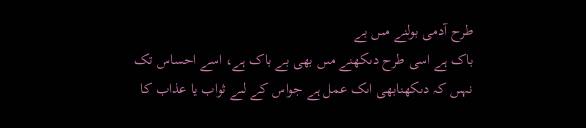طرح آدمى بولنے مىں بے
باک ہے اسى طرح دىکھنے مىں بھى بے باک ہے، اسے احساس تک نہىں کہ دىکھنابھی اىک عمل ہے جواس کے لىے ثواب یا عذاب کا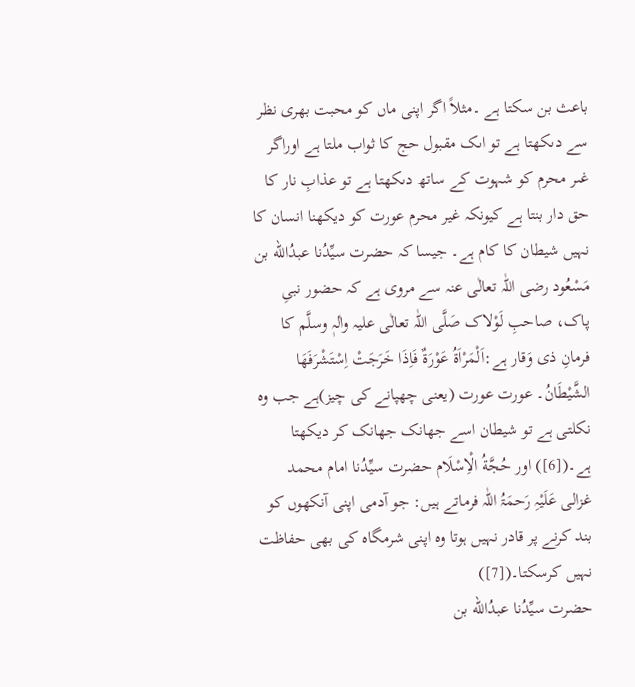باعث بن سکتا ہے ۔مثلاً اگر اپنى ماں کو محبت بھرى نظر سے دىکھتا ہے تو اىک مقبول حج کا ثواب ملتا ہے اوراگر غىر محرم کو شہوت کے ساتھ دىکھتا ہے تو عذابِ نار کا حق دار بنتا ہے کیونکہ غیر محرم عورت کو دیکھنا انسان کا نہیں شیطان کا کام ہے۔ جیسا کہ حضرت سیِّدُنا عبدُالله بن مَسْعُود رضی اللّٰہ تعالٰی عنہ سے مروی ہے کہ حضور نبیِ پاک، صاحبِ لَوْلاک صَلَّی اللّٰہ تعالٰی علیہ واٰلہٖ وسلَّم کا فرمانِ ذی وَقار ہے:اَلْمَرْاَةُ عَوْرَةٌ فَاِذَا خَرَجَتْ اِسْتَشْرَفَهَا الشَّيْطَانُ۔ عورت عورت (یعنی چھپانے کی چیز)ہے جب وہ نکلتی ہے تو شیطان اسے جھانک جھانک کر دیکھتا ہے۔([6]) اور حُجَّةُ الْاِسْلَام حضرت سیِّدُنا امام محمد غزالی عَلَیْہِ رَحمَۃُ اللّٰہ فرماتے ہیں: جو آدمی اپنی آنکھوں کو بند کرنے پر قادر نہیں ہوتا وہ اپنی شرمگاہ کی بھی حفاظت نہیں کرسکتا۔([7])
حضرت سیِّدُنا عبدُالله بن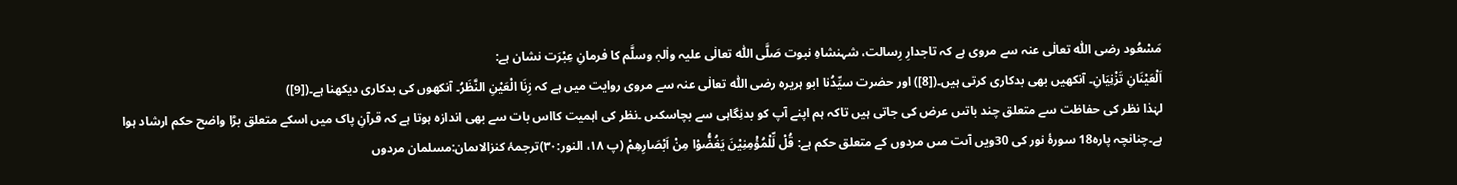مَسْعُود رضی اللّٰہ تعالٰی عنہ سے مروی ہے کہ تاجدارِ رِسالت، شہنشاہِ نبوت صَلَّی اللّٰہ تعالٰی علیہ واٰلہٖ وسلَّم کا فرمانِ عِبْرَت نشان ہے:
اَلْعَيْنَانِ تَزْنِيَانِ۔ آنکھیں بھی بدکاری کرتی ہیں۔([8]) اور حضرت سیِّدُنا ابو ہریرہ رضی اللّٰہ تعالٰی عنہ سے مروی روایت میں ہے کہ زِنَا الْعَيْنِ النَّظَرُ۔ آنکھوں کی بدکاری دیکھنا ہے۔([9])
لہٰذا نظر کی حفاظت سے متعلق چند باتىں عرض کى جاتی ہیں تاکہ ہم اپنے آپ کو بدنِگاہى سے بچاسکىں ۔نظر کی اہمیت کااس بات سے بھی اندازہ ہوتا ہے کہ قرآنِ پاک میں اسکے متعلق بڑا واضح حکم ارشاد ہوا ہے۔چنانچہ پارہ18 سورۂ نور کى 30ویں آىت مىں مردوں کے متعلق حکم ہے: قُلْ لِّلْمُؤْمِنِیْنَ یَغُضُّوْا مِنْ اَبْصَارِهِمْ (پ ۱۸، النور:۳۰)ترجمۂ کنزالاىمان:مسلمان مردوں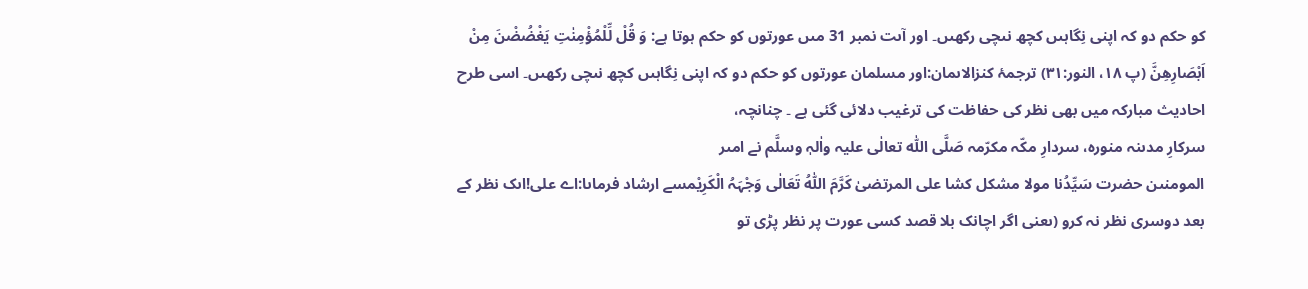کو حکم دو کہ اپنى نِگاہىں کچھ نىچى رکھىں۔ اور آىت نمبر 31 مىں عورتوں کو حکم ہوتا ہے: وَ قُلْ لِّلْمُؤْمِنٰتِ یَغْضُضْنَ مِنْ اَبْصَارِهِنَّ (پ ۱۸، النور:۳۱) ترجمۂ کنزالاىمان:اور مسلمان عورتوں کو حکم دو کہ اپنى نِگاہىں کچھ نىچى رکھىں۔ اسی طرح احادیث مبارکہ میں بھی نظر کی حفاظت کی ترغیب دلائی گئی ہے ۔ چنانچہ،
سرکارِ مدىنہ منورہ، سردارِ مکّہ مکرّمہ صَلَّی اللّٰہ تعالٰی علیہ واٰلہٖ وسلَّم نے امىر
المومنىن حضرت سَیِّدُنا مولا مشکل کشا علی المرتضیٰ کَرَّمَ اللّٰہُ تَعَالٰی وَجْہَہُ الْکَرِیْمسے ارشاد فرماىا:اے علی!اىک نظر کے بعد دوسرى نظر نہ کرو (ىعنى اگر اچانک بلا قصد کسى عورت پر نظر پڑى تو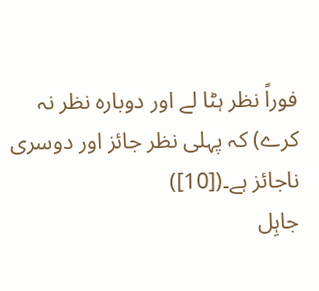فوراً نظر ہٹا لے اور دوبارہ نظر نہ کرے) کہ پہلى نظر جائز اور دوسرى ناجائز ہے۔([10])
جاہِل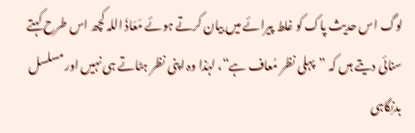لوگ اس حدیث پاک کو غلط پیرائے میں بیان کرتے ہوئے مَعَاذَ اللہ کچھ اس طرح کہتے سنائی دیتے ہىں کہ ”پہلى نظر مُعاف ہے“، لہٰذا وہ اپنی نظر ہٹاتے ہی نہیں اور مسلسل بدنِگاہی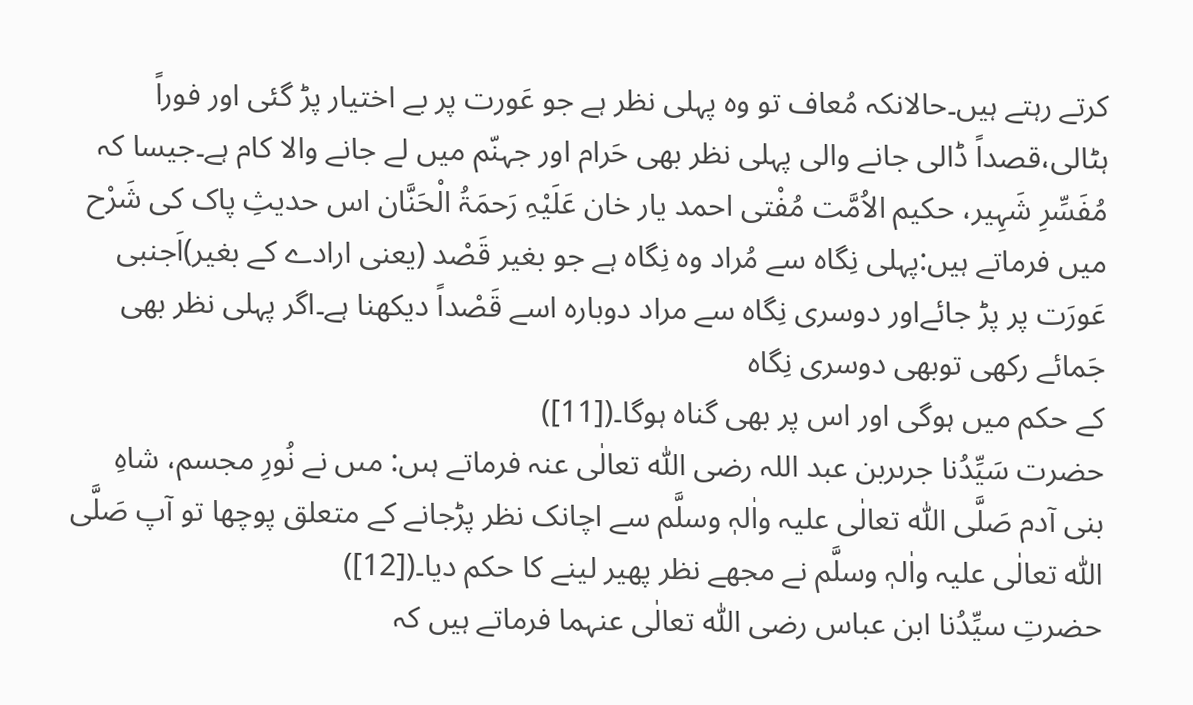کرتے رہتے ہیں۔حالانکہ مُعاف تو وہ پہلی نظر ہے جو عَورت پر بے اختیار پڑ گئی اور فوراً ہٹالی،قصداً ڈالی جانے والی پہلی نظر بھی حَرام اور جہنّم میں لے جانے والا کام ہے۔جیسا کہ مُفَسِّرِ شَہِیر، حکیم الاُمَّت مُفْتی احمد یار خان عَلَیْہِ رَحمَۃُ الْحَنَّان اس حدیثِ پاک کی شَرْح میں فرماتے ہیں:پہلی نِگاہ سے مُراد وہ نِگاہ ہے جو بغیر قَصْد (یعنی ارادے کے بغیر)اَجنبی عَورَت پر پڑ جائےاور دوسری نِگاہ سے مراد دوبارہ اسے قَصْداً دیکھنا ہے۔اگر پہلی نظر بھی جَمائے رکھی توبھی دوسری نِگاہ
کے حکم میں ہوگی اور اس پر بھی گناہ ہوگا۔([11])
حضرت سَیِّدُنا جرىربن عبد اللہ رضی اللّٰہ تعالٰی عنہ فرماتے ہىں: مىں نے نُورِ مجسم، شاہِ بنى آدم صَلَّی اللّٰہ تعالٰی علیہ واٰلہٖ وسلَّم سے اچانک نظر پڑجانے کے متعلق پوچھا تو آپ صَلَّی اللّٰہ تعالٰی علیہ واٰلہٖ وسلَّم نے مجھے نظر پھیر لینے کا حکم دیا۔([12])
حضرتِ سیِّدُنا ابن عباس رضی اللّٰہ تعالٰی عنہما فرماتے ہیں کہ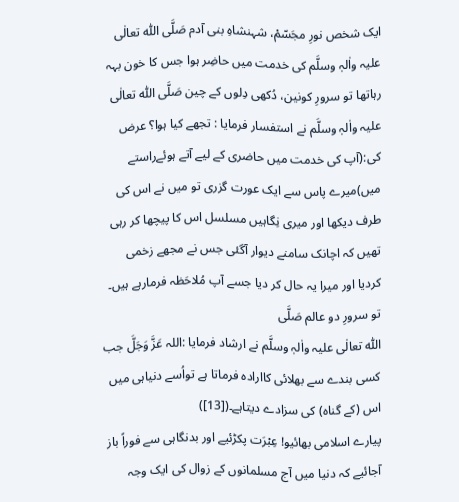ایک شخص نورِ مجَسّمْ، شہنشاہِ بنی آدم صَلَّی اللّٰہ تعالٰی علیہ واٰلہٖ وسلَّم کی خدمت میں حاضِر ہوا جس کا خون بہہ رہاتھا تو سرورِ کونین، دُکھی دِلوں کے چین صَلَّی اللّٰہ تعالٰی علیہ واٰلہٖ وسلَّم نے استفسار فرمایا : تجھے کیا ہوا؟ عرض کی:(آپ کی خدمت میں حاضری کے لیے آتے ہوئےراستے میں)میرے پاس سے ایک عورت گزری تو میں نے اس کی طرف دیکھا اور میری نِگاہیں مسلسل اس کا پیچھا کر رہی تھیں کہ اچانک سامنے دیوار آگئی جس نے مجھے زخمی کردیا اور میرا یہ حال کر دیا جسے آپ مُلاحَظہ فرمارہے ہیں۔ تو سرورِ دو عالم صَلَّی
اللّٰہ تعالٰی علیہ واٰلہٖ وسلَّم نے ارشاد فرمایا :اللہ عَزَّ وَجَلَّ جب کسی بندے سے بھلائی کاارادہ فرماتا ہے تواُسے دنیاہی میں اس (کے گناہ) کی سزادے دیتاہے۔([13])
پیارے اسلامی بھائیو! عِبْرَت پکڑئیے اور بدنگاہی سے فوراً باز آجائیے کہ دنیا میں آج مسلمانوں کے زوال کی ایک وجہ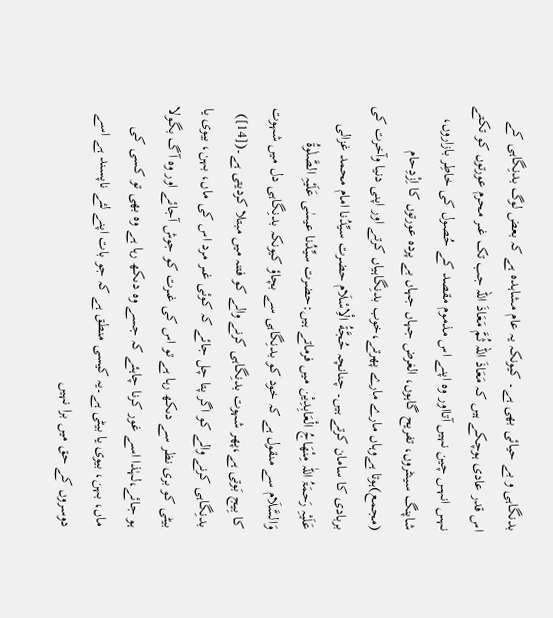بدنگاہی و بے حیائی بھی ہے۔ کیونکہ یہ عام مشاہدہ ہے کہ بعض لوگ بدنِگاہی کے اس قدر عادی ہوچکے ہیں کہ مَعَاذَ اللہ ثُمَّ مَعَاذَ اللہ جب تک غىر محرم عورتوں کو تکتے نہىں انہىں چین نہیں آتااور وہ اپنے اس مذموم مقصد کے حُصول کی خاطِر بازاروں، شاپنگ سینٹروں، تفریح گاہوں، الغرض جہاں جہاں بے پردہ عورتوں کا اِزْدِحام (مجمع)ہوتا ہےوہاں مارے مارے پھرتے،خوب بدنِگاہیاں کرتے اور اپنی دنیا وآخرت کی بربادی کا سامان کرتے ہیں۔ چنانچہ حُجَّةُ الْاِسْلَام حضرت سیِّدُنا امام محمد غزالی عَلَیْہِ رَحمَۃُ اللّٰہ مِنْهَاجُ الْعَابِدِیْن میں فرماتے ہیں:حضرت سیِّدُنا عیسٰی عَلَیْہِ الصَّلٰوۃُ وَالسَّلَام سے منقول ہے کہ خود کو بدنِگاہی سے بچاؤ کیونکہ بدنِگاہی دل میں شہوت کا بِیج بَوتی ہے،پھر شہوت بدنِگاہی کرنے والے کو فتنہ میں مبتلا کردیتی ہے۔([14])
بدنِگاہی کرنے والے کو اگر پتا چل جائے کہ کوئى غىر مرد اس کی ماں، بہن، بیوی یا بیٹی کو بری نظر سے دىکھ رہا ہے تو اس کی غىرت کو جوش آجائے اور وہ آگ بگولا ہو جائے،لہٰذا اسے غور کرنا چاہئے کہ جسے وہ دىکھ رہا ہے وہ بھی تو کسى کى ماں، بہن، بیوی یا بیٹی ہے۔یہ کیسی منطق ہے کہ جو بات اپنے لئے ناپسند ہے اسے دوسروں کے حق میں برا نہیں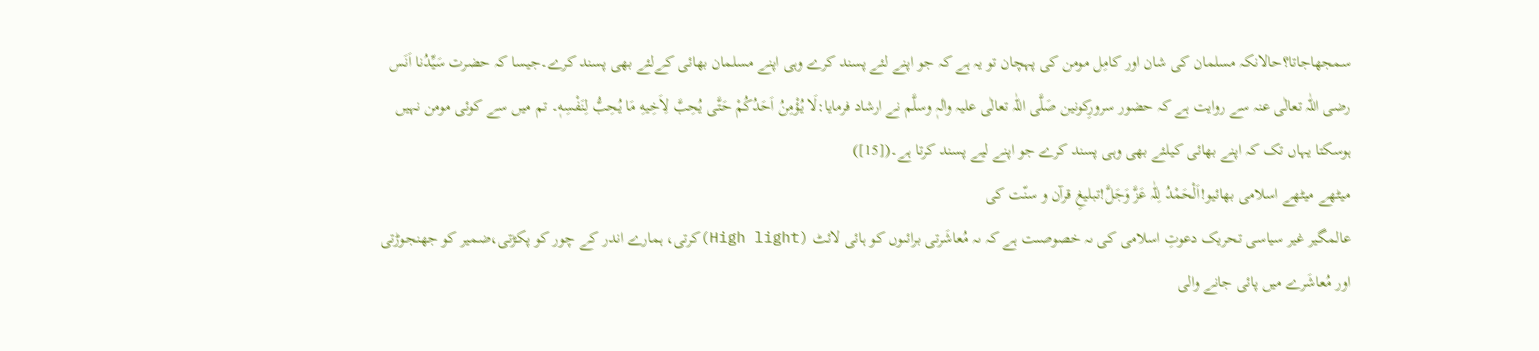سمجھاجاتا؟حالانکہ مسلمان کی شان اور کامِل مومن کی پہچان تو یہ ہے کہ جو اپنے لئے پسند کرے وہی اپنے مسلمان بھائی کےلئے بھی پسند کرے۔جیسا کہ حضرت سَیِّدُنا اَنَس رضی اللّٰہ تعالٰی عنہ سے روایت ہے کہ حضور سرورِکونین صَلَّی اللّٰہ تعالٰی علیہ واٰلہٖ وسلَّم نے ارشاد فرمایا:لَا يُؤْمِنُ اَحَدُكُمْ حَتَّى يُحِبَّ لِاَخِيهِ مَا يُحِبُّ لِنَفْسِهٖ۔ تم میں سے کوئی مومن نہیں ہوسکتا یہاں تک کہ اپنے بھائی کیلئے بھی وہی پسند کرے جو اپنے لیے پسند کرتا ہے۔([15])
میٹھے میٹھے اسلامی بھائیو!اَلْحَمْدُ لِلّٰہ عَزَّ وَجَلَّ!تبلیغِ قرآن و سنّت کی
عالمگیر غیر سیاسی تحریک دعوتِ اسلامى کى ىہ خصوصىت ہے کہ ىہ مُعاشَرتی برائىوں کو ہائى لائٹ (High light)کرتى، ہمارے اندر کے چور کو پکڑتى،ضمیر کو جھنجوڑتی اور مُعاشَرے میں پائی جانے والی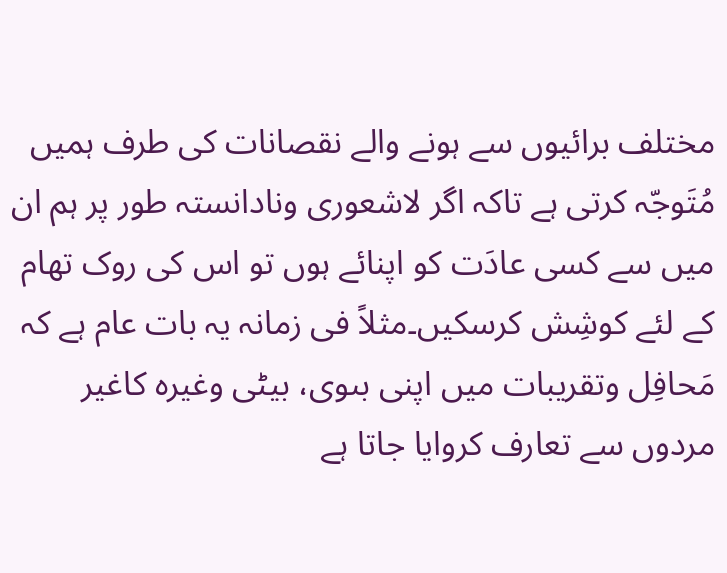مختلف برائیوں سے ہونے والے نقصانات کی طرف ہمیں مُتَوجّہ کرتی ہے تاکہ اگر لاشعوری ونادانستہ طور پر ہم ان میں سے کسی عادَت کو اپنائے ہوں تو اس کی روک تھام کے لئے کوشِش کرسکیں۔مثلاً فی زمانہ یہ بات عام ہے کہ مَحافِل وتقریبات میں اپنى بىوى، بیٹی وغیرہ کاغیر مردوں سے تعارف کروایا جاتا ہے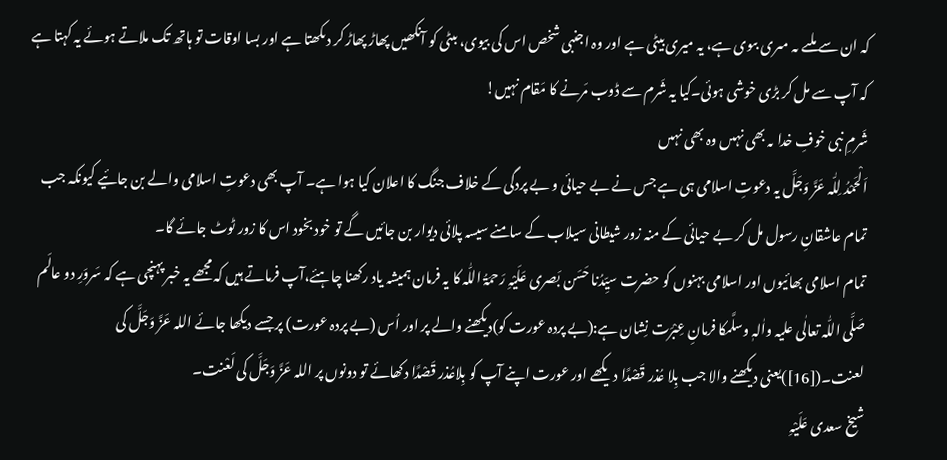کہ ان سے ملىے ىہ مىرى بىوی ہے، یہ میری بیٹی ہے اور وہ اجنبی شخص اس کى بیوی، بىٹى کو آنکھیں پھاڑ پھاڑ کر دىکھتا ہے اور بسا اوقات تو ہاتھ تک ملاتے ہوئے یہ کہتا ہے کہ آپ سے مل کر بڑی خوشی ہوئی۔کیا یہ شَرم سے ڈوب مَرنے کا مَقام نہیں!
شَرمِ نبى خوفِ خدا ىہ بھى نہىں وہ بھى نہىں
اَلْحَمْدُ لِلّٰہ عَزَّ وَجَلَّ یہ دعوتِ اسلامی ہی ہے جس نے بے حیائی و بے پردگی کے خلاف جنگ کا اعلان کیا ہوا ہے۔ آپ بھی دعوتِ اسلامی والے بن جائیے کیونکہ جب تمام عاشقانِ رسول مل کر بے حیائی کے منہ زور شیطانی سیلاب کے سامنے سیسہ پلائی دیوار بن جائیں گے تو خود بخود اس کا زور ٹوٹ جائے گا۔
تمام اسلامی بھائیوں اور اسلامی بہنوں کو حضرت سیِّدُنا حَسَن بَصری عَلَیْہِ رَحمَۃُ اللّٰہ کا یہ فرمان ہمیشہ یاد رکھنا چاہئے،آپ فرماتے ہیں کہ مجھے یہ خبر پہنچی ہے کہ سَروَرِ دو عالَم صَلَّی اللّٰہ تعالٰی علیہ واٰلہٖ وسلَّمکا فرمانِ عِبْرَت نِشان ہے:(بے پردہ عورت کو)دیکھنے والے پر اور اُس (بے پردہ عورت) پر جسے دیکھا جائے اللہ عَزَّ وَجَلَّ کی لعنت۔([16])یعنی دیکھنے والا جب بِلا عُذر قَصْدًا دیکھے اور عورت اپنے آپ کو بِلاعُذر قَصْدًا دکھائے تو دونوں پر اللہ عَزَّ وَجَلَّ کی لَعْنت۔
شیخ سعدی عَلَیْہِ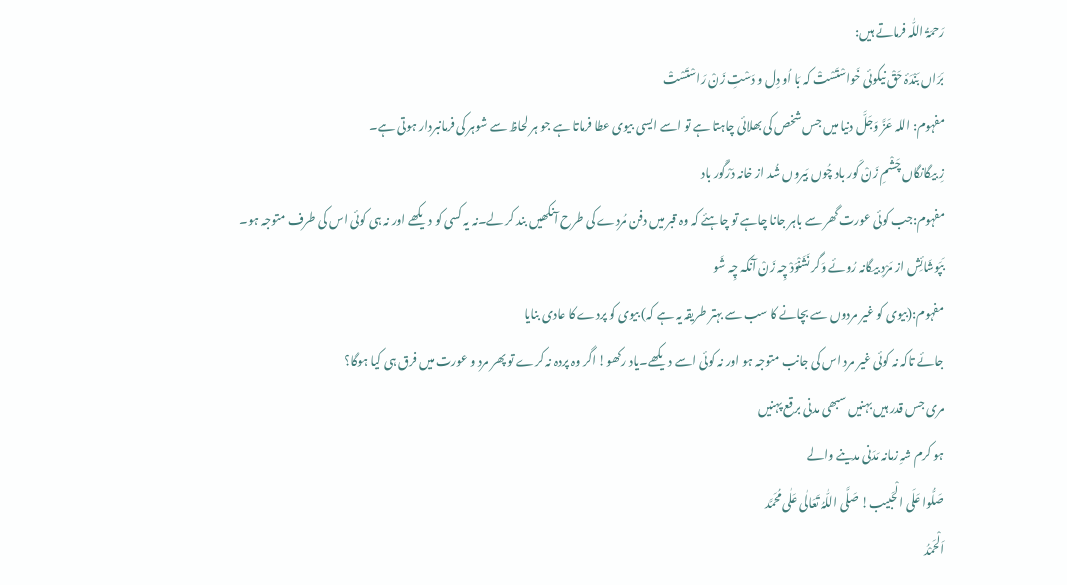رَحمَۃُ اللّٰہ فرماتے ہیں:
بَرَاں بَنْدَۂ حَقْ نیکوئی خَواسْتَسْتْ کہ بَا اُو دِل و دَسْتِ زَنْ رَاسْتَسْتْ
مفہوم: اللہ عَزَّ وَجَلَّ دنیا میں جس شخص کی بھلائی چاہتا ہے تو اسے ایسی بیوی عطا فرماتا ہے جو ہر لحاظ سے شوہر کی فرمانبردار ہوتی ہے۔
زِ بیگانگاں چَشْمِ زَنْ کَور باد چُوں بَیروں شُد از خانہ دَرْگَور باد
مفہوم:جب کوئی عورت گھر سے باہر جانا چاہے تو چاہئے کہ وہ قبر میں دفن مُردے کی طرح آنکھیں بند کر لے۔نہ یہ کسی کو دیکھے اور نہ ہی کوئی اس کی طرف متوجہ ہو۔
بَپَوشَائِش از مَرْدِ بیگانہ رُوئے وَگر نَشَنْوَدْ چِہ زَنْ آنکہ چِہ شَو
مفہوم:(بیوی کو غیر مردوں سے بچانے کا سب سے بہتر طریقہ یہ ہے کہ) بیوی کو پردے کا عادی بنایا
جائے تاکہ نہ کوئی غیر مرد اس کی جانب متوجہ ہو اور نہ کوئی اسے دیکھے۔یاد رکھو! اگر وہ پردہ نہ کرے تو پھر مرد و عورت میں فرق ہی کیا ہوگا؟
مری جس قدر ہیں بہنیں سبھی مدنی برقع پہنیں
ہو کرم شہِ زمانہ مَدَنی مدینے والے
صَلُّوا عَلَی الْحَبیب! صَلَّی اللّٰہُ تَعَالٰی عَلٰی مُحَمَّد
اَلْحَمْدُ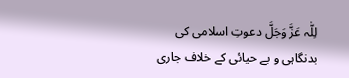لِلّٰہ عَزَّ وَجَلَّ دعوتِ اسلامی کی بدنگاہی و بے حیائی کے خلاف جاری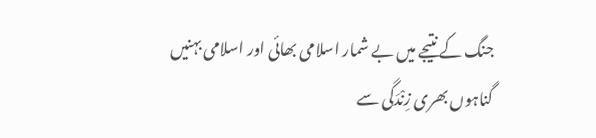جنگ کے نتیجے میں بے شمار اسلامی بھائی اور اسلامی بہنیں گناہوں بھری زِنْدَگی سے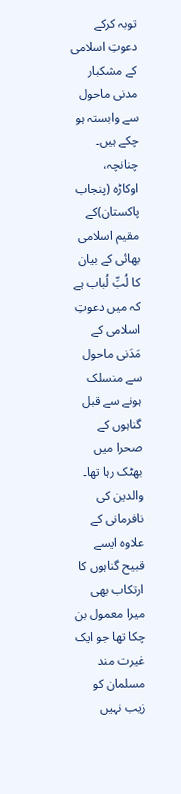توبہ کرکے دعوتِ اسلامی کے مشکبار مدنی ماحول سے وابستہ ہو چکے ہیں۔ چنانچہ،
اوکاڑہ (پنجاب پاکستان)کے مقیم اسلامی بھائی کے بیان کا لُبِّ لُباب ہے کہ میں دعوتِ اسلامی کے مَدَنی ماحول سے منسلک ہونے سے قبل گناہوں کے صحرا میں بھٹک رہا تھا۔ والدین کی نافرمانی کے علاوہ ایسے قبیح گناہوں کا ارتکاب بھی میرا معمول بن چکا تھا جو ایک غیرت مند مسلمان کو زیب نہیں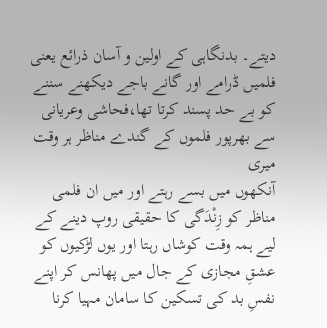دیتے۔ بدنگاہی کے اولین و آسان ذرائع یعنی فلمیں ڈرامے اور گانے باجے دیکھنے سننے کو بے حد پسند کرتا تھا،فحاشی وعریانی سے بھرپور فلموں کے گندے مناظر ہر وقت میری
آنکھوں میں بسے رہتے اور میں ان فلمی مناظر کو زِنْدَگی کا حقیقی روپ دینے کے لیے ہمہ وقت کوشاں رہتا اور یوں لڑکیوں کو عشقِ مجازی کے جال میں پھانس کر اپنے نفسِ بد کی تسکین کا سامان مہیا کرنا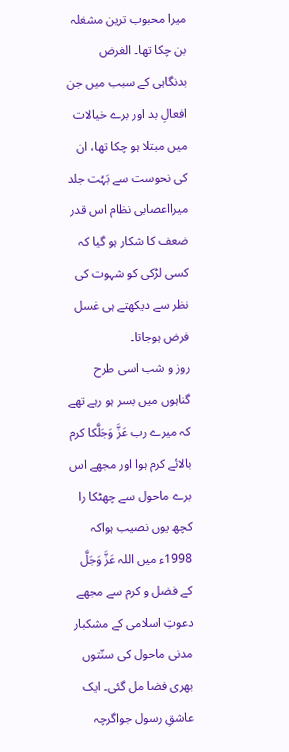میرا محبوب ترین مشغلہ بن چکا تھا۔ الغرض بدنگاہی کے سبب میں جن افعالِ بد اور برے خیالات میں مبتلا ہو چکا تھا، ان کی نحوست سے بَہُت جلد میرااعصابی نظام اس قدر ضعف کا شکار ہو گیا کہ کسی لڑکی کو شہوت کی نظر سے دیکھتے ہی غسل فرض ہوجاتا۔
روز و شب اسی طرح گناہوں میں بسر ہو رہے تھے کہ میرے رب عَزَّ وَجَلَّکا کرم بالائے کرم ہوا اور مجھے اس برے ماحول سے چھٹکا را کچھ یوں نصیب ہواکہ 1998ء میں اللہ عَزَّ وَجَلَّ کے فضل و کرم سے مجھے دعوتِ اسلامی کے مشکبار مدنی ماحول کی سنّتوں بھری فضا مل گئی۔ ایک عاشقِ رسول جواگرچہ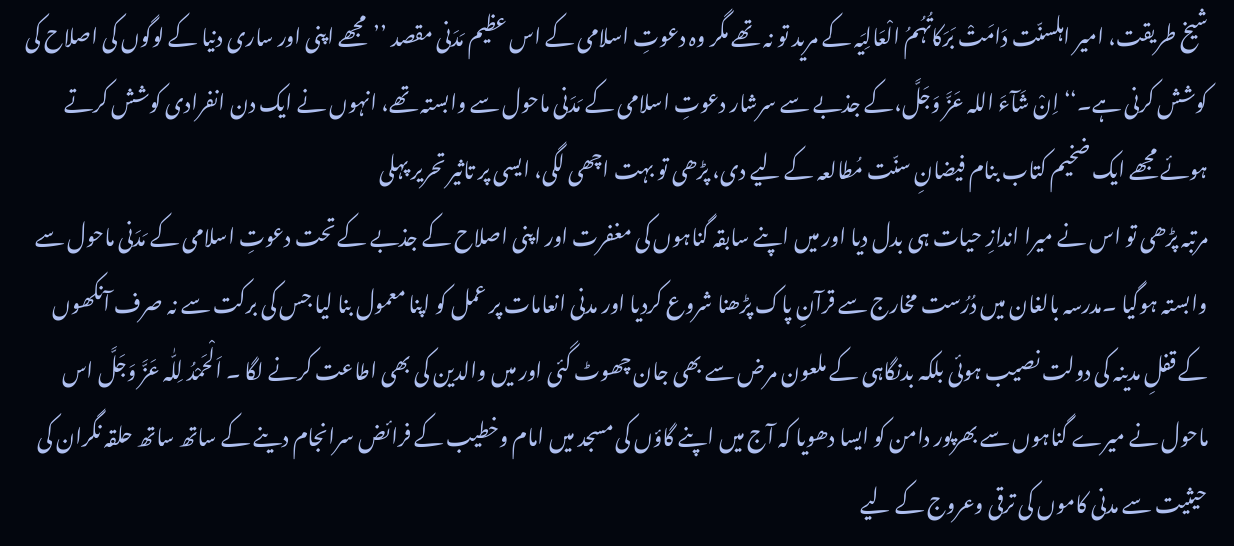شیخ طریقت، امیر اہلسنّت دَامَتْ بَرَکاتُہُمُ الْعَالِیَہ کے مرید تو نہ تھے مگر وہ دعوتِ اسلامی کے اس عظیم مَدَنی مقصد ’’مجھے اپنی اور ساری دنیا کے لوگوں کی اصلاح کی کوشش کرنی ہے۔‘‘ اِنْ شَآءَ اللہ عَزَّ وَجَلَّ،کے جذبے سے سرشار دعوتِ اسلامی کے مَدَنی ماحول سے وابستہ تھے، انہوں نے ایک دن انفرادی کوشش کرتے ہوئے مجھے ایک ضخیم کتاب بنام فیضانِ سنّت مُطالعہ کے لیے دی، پڑھی تو بہت اچھی لگی، ایسی پر تاثیر تحریر پہلی
مرتبہ پڑھی تو اس نے میرا اندازِ حیات ہی بدل دیا اور میں اپنے سابقہ گناہوں کی مغفرت اور اپنی اصلاح کے جذبے کے تحت دعوتِ اسلامی کے مَدَنی ماحول سے وابستہ ہوگیا ۔مدرسہ بالغان میں دُرُست مخارج سے قرآنِ پاک پڑھنا شروع کردیا اور مدنی انعامات پر عمل کو اپنا معمول بنا لیا جس کی برکت سے نہ صرف آنکھوں کے قفلِ مدینہ کی دولت نصیب ہوئی بلکہ بدنگاہی کے ملعون مرض سے بھی جان چھوٹ گئی اور میں والدین کی بھی اطاعت کرنے لگا ۔ اَلْحَمْدُ لِلّٰہ عَزَّ وَجَلَّ اس ماحول نے میرے گناہوں سے بھرپور دامن کو ایسا دھویا کہ آج میں اپنے گاؤں کی مسجد میں امام وخطیب کے فرائض سرانجام دینے کے ساتھ ساتھ حلقہ نگران کی حیثیت سے مدنی کاموں کی ترقی وعروج کے لیے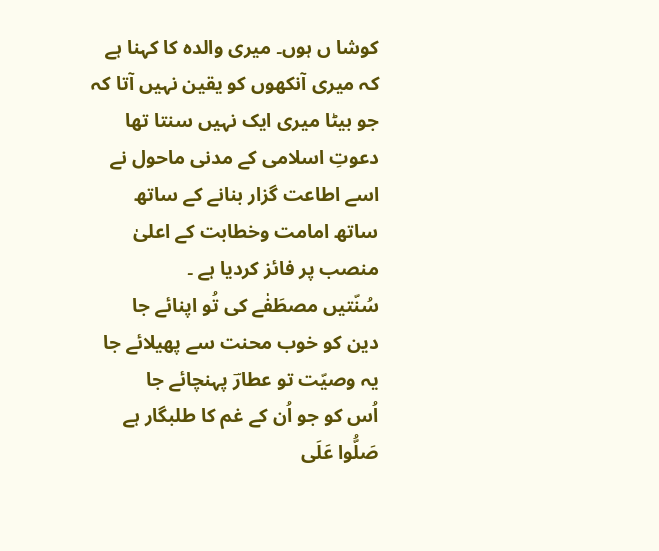کوشا ں ہوں۔ میری والدہ کا کہنا ہے کہ میری آنکھوں کو یقین نہیں آتا کہ جو بیٹا میری ایک نہیں سنتا تھا دعوتِ اسلامی کے مدنی ماحول نے اسے اطاعت گزار بنانے کے ساتھ ساتھ امامت وخطابت کے اعلیٰ منصب پر فائز کردیا ہے ۔
سُنّتیں مصطَفٰے کی تُو اپنائے جا
دین کو خوب محنت سے پھیلائے جا
یہ وصیّت تو عطارؔ پہنچائے جا
اُس کو جو اُن کے غم کا طلبگار ہے
صَلُّوا عَلَی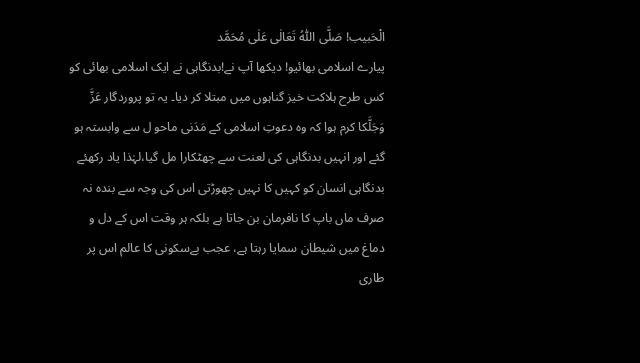الْحَبیب! صَلَّی اللّٰہُ تَعَالٰی عَلٰی مُحَمَّد
پیارے اسلامی بھائیو! دیکھا آپ نے!بدنگاہی نے ایک اسلامی بھائی کو کس طرح ہلاکت خیز گناہوں میں مبتلا کر دیا۔ یہ تو پروردگار عَزَّ وَجَلَّکا کرم ہوا کہ وہ دعوتِ اسلامی کے مَدَنی ماحو ل سے وابستہ ہو گئے اور انہیں بدنگاہی کی لعنت سے چھٹکارا مل گیا،لہٰذا یاد رکھئے بدنگاہی انسان کو کہیں کا نہیں چھوڑتی اس کی وجہ سے بندہ نہ صرف ماں باپ کا نافرمان بن جاتا ہے بلکہ ہر وقت اس کے دل و دماغ میں شیطان سمایا رہتا ہے، عجب بےسکونی کا عالم اس پر طاری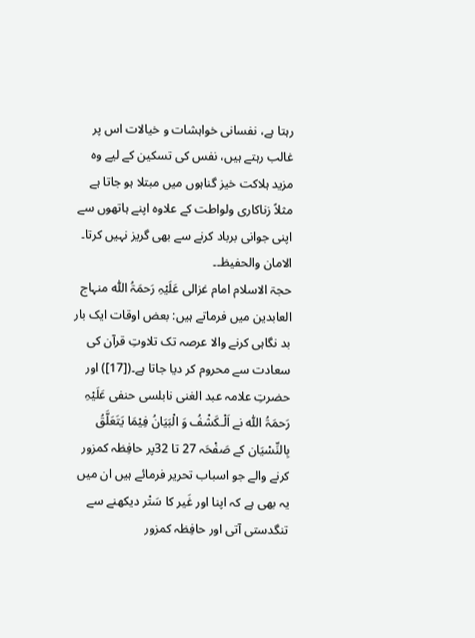رہتا ہے، نفسانی خواہشات و خیالات اس پر غالب رہتے ہیں، نفس کی تسکین کے لیے وہ مزید ہلاکت خیز گناہوں میں مبتلا ہو جاتا ہے مثلاً زناکاری ولواطت کے علاوہ اپنے ہاتھوں سے اپنی جوانی برباد کرنے سے بھی گریز نہیں کرتا۔ الامان والحفیظ۔۔
حجۃ الاسلام امام غزالی عَلَیْہِ رَحمَۃُ اللّٰہ منہاج العابدین میں فرماتے ہیں: بعض اوقات ایک بار بد نگاہی کرنے والا عرصہ تک تلاوتِ قرآن کی سعادت سے محروم کر دیا جاتا ہے۔([17]) اور حضرتِ علامہ عبد الغنی نابلسی حنفی عَلَیْہِ رَحمَۃُ اللّٰہ نے اَلْـکَشْفُ وَ الْبَیَانُ فِیْمَا یَتَعَلَّقُ بِالنِّسْیَان کے صَفْحَہ 27 تا 32پر حافِظہ کمزور
کرنے والے جو اسباب تحریر فرمائے ہیں ان میں یہ بھی ہے کہ اپنا اور غَیر کا سَتْر دیکھنے سے تنگدستی آتی اور حافِظہ کمزور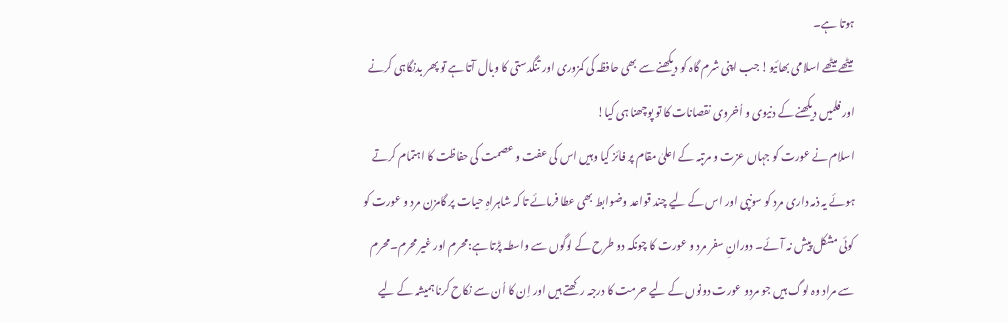ہوتا ہے۔
میٹھے میٹھے اسلامی بھائیو! جب اپنی شرم گاہ کو دیکھنے سے بھی حافظہ کی کمزوری اور تنگدستی کا وبال آتا ہے تو پھر بدنگاہی کرنے اور فلمیں دیکھنے کے دنیوی و اُخروی نقصانات کا تو پوچھنا ہی کیا!
اسلام نے عورت کو جہاں عزت و مرتبہ کے اعلیٰ مقام پر فائز کیا وہیں اس کی عفت و عصمت کی حفاظت کا اہتمام کرتے ہوئے یہ ذمہ داری مرد کو سونپی اور اس کے لیے چند قواعد وضوابط بھی عطا فرمائے تا کہ شاہراہِ حیات پر گامزن مرد و عورت کو کوئی مشکل پیش نہ آئے۔ دورانِ سفر مرد و عورت کا چونکہ دو طرح کے لوگوں سے واسطہ پڑتا ہے:محرم اور غیر محرم۔محرم سے مراد وہ لوگ ہیں جو مردو عورت دونوں کے لیے حرمت کا درجہ رکھتے ہیں اور اِن کا اُن سے نکاح کرنا ہمیشہ کے لیے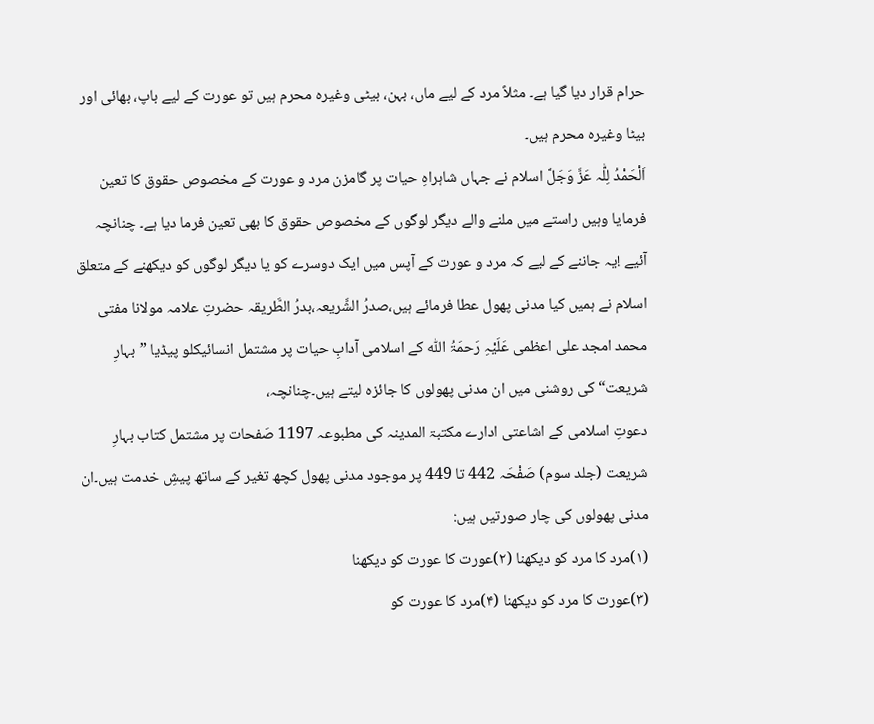حرام قرار دیا گیا ہے۔ مثلاً مرد کے لیے ماں، بہن، بیٹی وغیرہ محرم ہیں تو عورت کے لیے باپ، بھائی اور بیٹا وغیرہ محرم ہیں۔
اَلْحَمْدُ لِلّٰہ عَزَّ وَجَلَّ اسلام نے جہاں شاہراہِ حیات پر گامزن مرد و عورت کے مخصوص حقوق کا تعین فرمایا وہیں راستے میں ملنے والے دیگر لوگوں کے مخصوص حقوق کا بھی تعین فرما دیا ہے۔ چنانچہ آئیے !یہ جاننے کے لیے کہ مرد و عورت کے آپس میں ایک دوسرے کو یا دیگر لوگوں کو دیکھنے کے متعلق اسلام نے ہمیں کیا مدنی پھول عطا فرمائے ہیں،صدرُ الشَّریعہ،بدرُ الطَّریقہ حضرتِ علامہ مولانا مفتی محمد امجد علی اعظمی عَلَیْہِ رَحمَۃُ اللّٰہ کے اسلامی آدابِ حیات پر مشتمل انسائیکلو پیڈیا ”بہارِ شریعت“ کی روشنی میں ان مدنی پھولوں کا جائزہ لیتے ہیں۔چنانچہ،
دعوتِ اسلامی کے اشاعتی ادارے مکتبۃ المدینہ کی مطبوعہ 1197 صَفحات پر مشتمل کتاب بہارِ شریعت (جلد سوم) صَفْحَہ 442 تا 449 پر موجود مدنی پھول کچھ تغیر کے ساتھ پیشِ خدمت ہیں۔ان مدنی پھولوں کی چار صورتیں ہیں:
(۱)مرد کا مرد کو دیکھنا (۲)عورت کا عورت کو دیکھنا
(۳)عورت کا مرد کو دیکھنا (۴)مرد کا عورت کو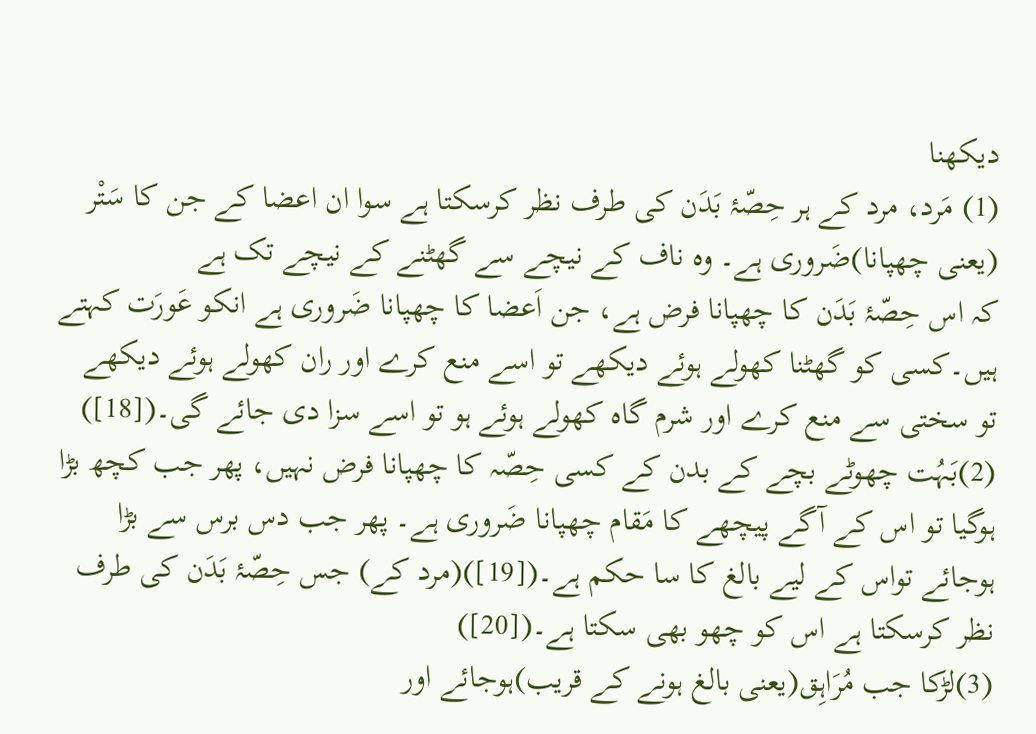دیکھنا
(1) مَرد، مرد کے ہر حِصّۂ بَدَن کی طرف نظر کرسکتا ہے سوا ان اعضا کے جن کا سَتْر (یعنی چھپانا)ضَروری ہے۔ وہ ناف کے نیچے سے گھٹنے کے نیچے تک ہے
کہ اس حِصّۂ بَدَن کا چھپانا فرض ہے، جن اَعضا کا چھپانا ضَروری ہے انکو عَورَت کہتے ہیں۔کسی کو گھٹنا کھولے ہوئے دیکھے تو اسے منع کرے اور ران کھولے ہوئے دیکھے تو سختی سے منع کرے اور شرم گاہ کھولے ہوئے ہو تو اسے سزا دی جائے گی۔([18])
(2)بَہُت چھوٹے بچے کے بدن کے کسی حِصّہ کا چھپانا فرض نہیں، پھر جب کچھ بڑا ہوگیا تو اس کے آگے پیچھے کا مَقام چھپانا ضَروری ہے۔ پھر جب دس برس سے بڑا ہوجائے تواس کے لیے بالغ کا سا حکم ہے۔([19])(مرد کے) جس حِصّۂ بَدَن کی طرف نظر کرسکتا ہے اس کو چھو بھی سکتا ہے۔([20])
(3)لڑکا جب مُرَاہِق(یعنی بالغ ہونے کے قریب)ہوجائے اور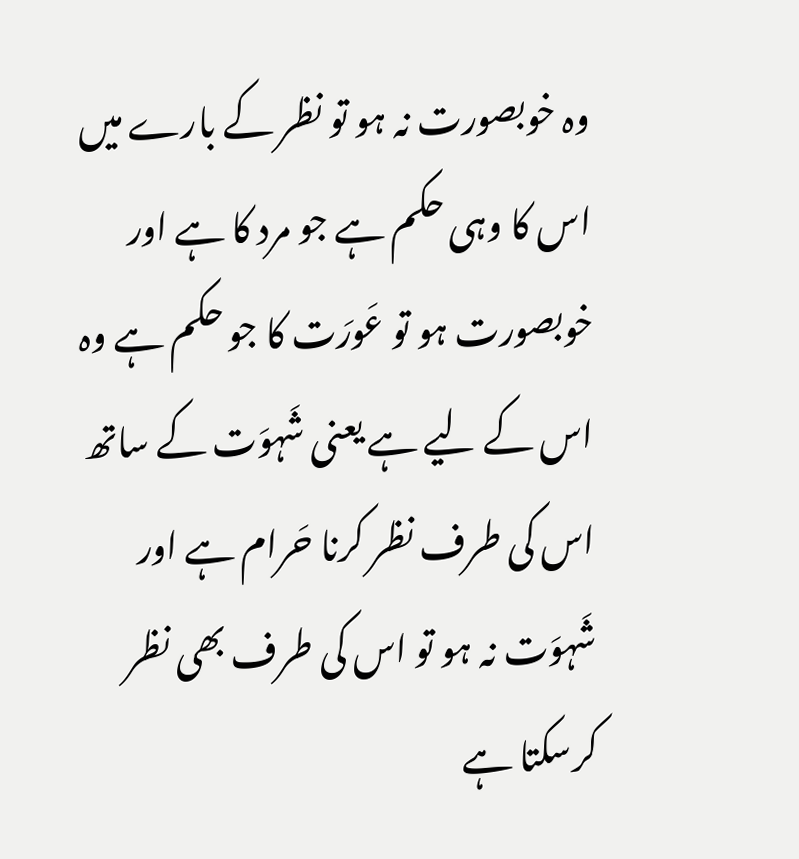وہ خوبصورت نہ ہو تو نظر کے بارے میں اس کا وہی حکم ہے جو مرد کا ہے اور خوبصورت ہو تو عَورَت کا جو حکم ہے وہ اس کے لیے ہے یعنی شَہوَت کے ساتھ اس کی طرف نظر کرنا حَرام ہے اور شَہوَت نہ ہو تو اس کی طرف بھی نظر کرسکتا ہے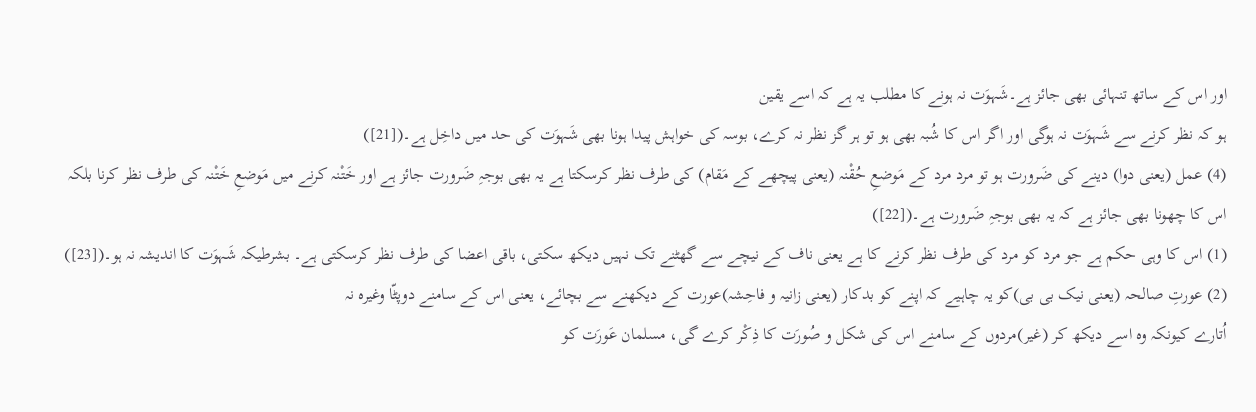اور اس کے ساتھ تنہائی بھی جائز ہے۔شَہوَت نہ ہونے کا مطلب یہ ہے کہ اسے یقین
ہو کہ نظر کرنے سے شَہوَت نہ ہوگی اور اگر اس کا شُبہ بھی ہو تو ہر گز نظر نہ کرے، بوسہ کی خواہش پیدا ہونا بھی شَہوَت کی حد میں داخِل ہے۔([21])
(4) عمل (یعنی دوا) دینے کی ضَرورت ہو تو مرد مرد کے مَوضعِ حُقْنہ (یعنی پیچھے کے مَقام) کی طرف نظر کرسکتا ہے یہ بھی بوجہِ ضَرورت جائز ہے اور خَتْنہ کرنے میں مَوضعِ خَتْنہ کی طرف نظر کرنا بلکہ اس کا چھونا بھی جائز ہے کہ یہ بھی بوجہِ ضَرورت ہے۔([22])
(1) اس کا وہی حکم ہے جو مرد کو مرد کی طرف نظر کرنے کا ہے یعنی ناف کے نیچے سے گھٹنے تک نہیں دیکھ سکتی، باقی اعضا کی طرف نظر کرسکتی ہے۔ بشرطیکہ شَہوَت کا اندیشہ نہ ہو۔([23])
(2) عورتِ صالحہ (یعنی نیک بی بی)کو یہ چاہیے کہ اپنے کو بدکار (یعنی زانیہ و فاحِشہ)عورت کے دیکھنے سے بچائے، یعنی اس کے سامنے دوپٹّا وغیرہ نہ
اُتارے کیونکہ وہ اسے دیکھ کر (غیر)مردوں کے سامنے اس کی شکل و صُورَت کا ذِکْر کرے گی، مسلمان عَورَت کو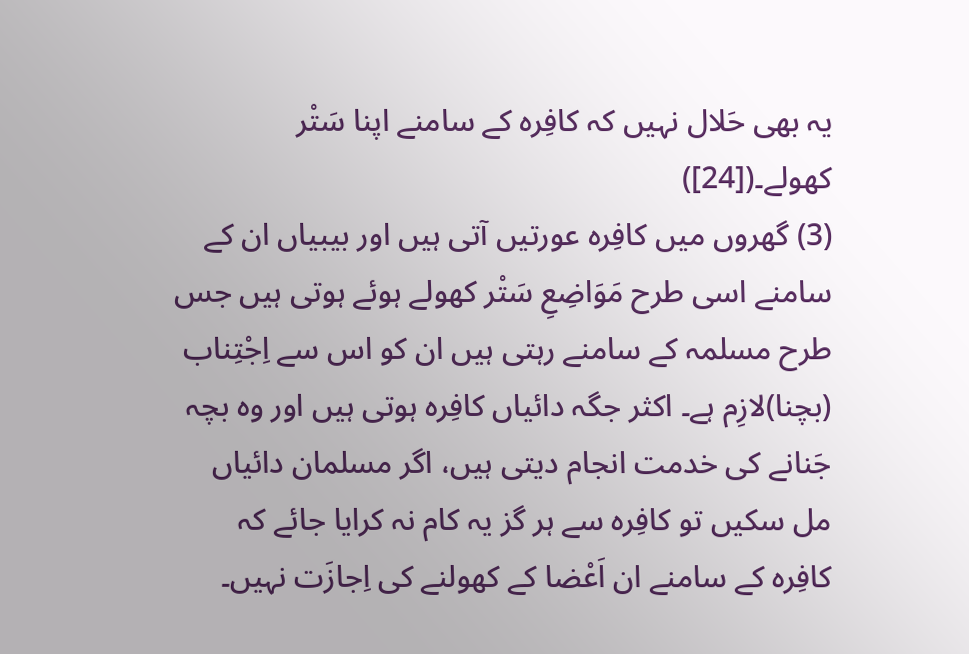یہ بھی حَلال نہیں کہ کافِرہ کے سامنے اپنا سَتْر کھولے۔([24])
(3) گھروں میں کافِرہ عورتیں آتی ہیں اور بیبیاں ان کے سامنے اسی طرح مَوَاضِعِ سَتْر کھولے ہوئے ہوتی ہیں جس طرح مسلمہ کے سامنے رہتی ہیں ان کو اس سے اِجْتِناب (بچنا)لازِم ہے۔ اکثر جگہ دائیاں کافِرہ ہوتی ہیں اور وہ بچہ جَنانے کی خدمت انجام دیتی ہیں، اگر مسلمان دائیاں مل سکیں تو کافِرہ سے ہر گز یہ کام نہ کرایا جائے کہ کافِرہ کے سامنے ان اَعْضا کے کھولنے کی اِجازَت نہیں۔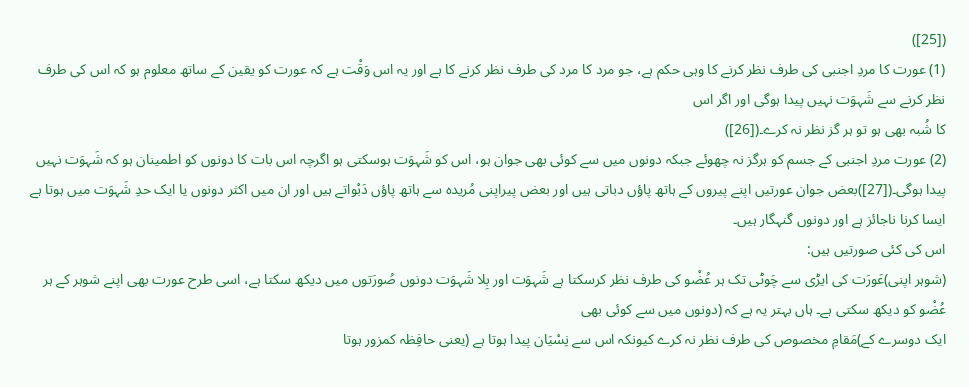([25])
(1) عورت کا مردِ اجنبی کی طرف نظر کرنے کا وہی حکم ہے، جو مرد کا مرد کی طرف نظر کرنے کا ہے اور یہ اس وَقْت ہے کہ عورت کو یقین کے ساتھ معلوم ہو کہ اس کی طرف نظر کرنے سے شَہوَت نہیں پیدا ہوگی اور اگر اس
کا شُبہ بھی ہو تو ہر گز نظر نہ کرے۔([26])
(2) عورت مردِ اجنبی کے جسم کو ہرگز نہ چھوئے جبکہ دونوں میں سے کوئی بھی جوان ہو، اس کو شَہوَت ہوسکتی ہو اگرچہ اس بات کا دونوں کو اطمینان ہو کہ شَہوَت نہیں پیدا ہوگی۔([27])بعض جوان عورتیں اپنے پیروں کے ہاتھ پاؤں دباتی ہیں اور بعض پیراپنی مُریدہ سے ہاتھ پاؤں دَبْواتے ہیں اور ان میں اکثر دونوں یا ایک حدِ شَہوَت میں ہوتا ہے ایسا کرنا ناجائز ہے اور دونوں گنہگار ہیں۔
اس کی کئی صورتیں ہیں:
(شوہر اپنی)عَورَت کی ایڑی سے چَوٹی تک ہر عُضْو کی طرف نظر کرسکتا ہے شَہوَت اور بِلا شَہوَت دونوں صُورَتوں میں دیکھ سکتا ہے، اسی طرح عورت بھی اپنے شوہر کے ہر عُضْو کو دیکھ سکتی ہے۔ ہاں بہتر یہ ہے کہ (دونوں میں سے کوئی بھی
ایک دوسرے کے)مَقامِ مخصوص کی طرف نظر نہ کرے کیونکہ اس سے نِسْیَان پیدا ہوتا ہے (یعنی حافِظہ کمزور ہوتا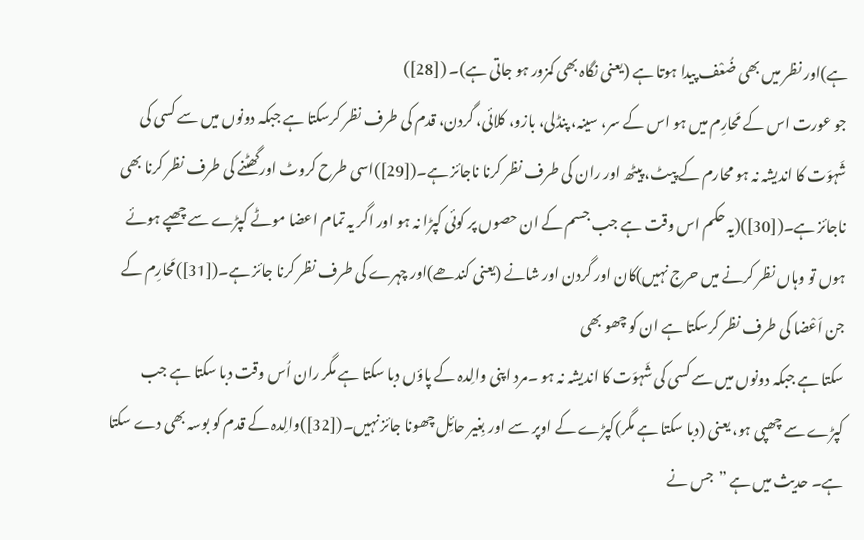ہے)اور نظر میں بھی ضُعْف پیدا ہوتا ہے (یعنی نگاہ بھی کمزور ہو جاتی ہے)۔ ([28])
جو عورت اس کے مَحارِم میں ہو اس کے سر، سینہ، پنڈلی، بازو، کلائی، گردن، قدم کی طرف نظر کرسکتا ہے جبکہ دونوں میں سے کسی کی شَہوَت کا اندیشہ نہ ہو محارم کے پیٹ، پیٹھ اور ران کی طرف نظر کرنا ناجائز ہے۔([29])اسی طرح کروٹ اورگھٹنے کی طرف نظر کرنا بھی ناجائز ہے۔([30])(یہ حکم اس وقت ہے جب جسم کے ان حصوں پر کوئی کپڑا نہ ہو اور اگر یہ تمام اعضا موٹے کپڑے سے چھپے ہوئے ہوں تو وہاں نظر کرنے میں حرج نہیں)کان اور گردن اور شانے (یعنی کندھے)اور چہرے کی طرف نظر کرنا جائز ہے۔([31])مَحارِم کے جن اَعْضا کی طرف نظر کرسکتا ہے ان کو چھو بھی
سکتا ہے جبکہ دونوں میں سے کسی کی شَہوَت کا اندیشہ نہ ہو ۔مرد اپنی والِدہ کے پاؤں دبا سکتا ہے مگر ران اُس وقت دبا سکتا ہے جب کپڑے سے چھپی ہو، یعنی (دبا سکتا ہے مگر)کپڑے کے اوپر سے اور بِغیر حائِل چھونا جائز نہیں۔([32])والِدہ کے قدم کو بوسہ بھی دے سکتا ہے۔ حدیث میں ہے ”جس نے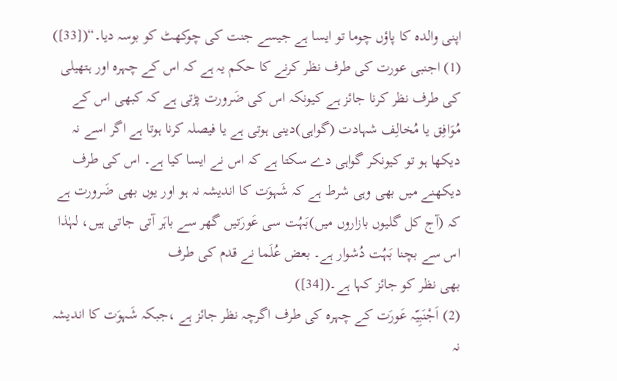اپنی والدہ کا پاؤں چوما تو ایسا ہے جیسے جنت کی چوکھٹ کو بوسہ دیا۔“([33])
(1) اجنبی عورت کی طرف نظر کرنے کا حکم یہ ہے کہ اس کے چہرہ اور ہتھیلی کی طرف نظر کرنا جائز ہے کیونکہ اس کی ضَرورت پڑتی ہے کہ کبھی اس کے مُوَافِق یا مُخالِف شہادت (گواہی)دینی ہوتی ہے یا فیصلہ کرنا ہوتا ہے اگر اسے نہ دیکھا ہو تو کیونکر گواہی دے سکتا ہے کہ اس نے ایسا کیا ہے۔ اس کی طرف دیکھنے میں بھی وہی شرط ہے کہ شَہوَت کا اندیشہ نہ ہو اور یوں بھی ضَرورت ہے کہ (آج کل گلیوں بازاروں میں)بَہُت سی عَورَتیں گھر سے باہَر آتی جاتی ہیں، لہٰذا اس سے بچنا بَہُت دُشوار ہے۔ بعض عُلَما نے قدم کی طرف
بھی نظر کو جائز کہا ہے۔([34])
(2) اَجْنَبِیّہ عَورَت کے چہرہ کی طرف اگرچہ نظر جائز ہے ،جبکہ شَہوَت کا اندیشہ نہ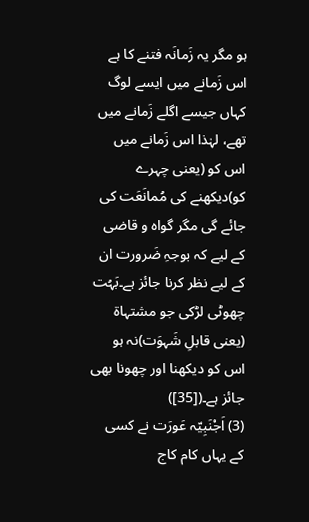ہو مگر یہ زَمانَہ فتنے کا ہے اس زَمانے میں ایسے لوگ کہاں جیسے اگلے زَمانے میں تھے، لہٰذا اس زَمانے میں اس کو (یعنی چہرے کو)دیکھنے کی مُمانَعَت کی جائے گی مگر گواہ و قاضی کے لیے کہ بوجہِ ضَرورت ان کے لیے نظر کرنا جائز ہے۔بَہُت چھوٹی لڑکی جو مشتہاۃ (یعنی قابلِ شَہوَت)نہ ہو اس کو دیکھنا اور چھونا بھی جائز ہے۔([35])
(3) اَجْنَبِیّہ عَورَت نے کسی کے یہاں کام کاج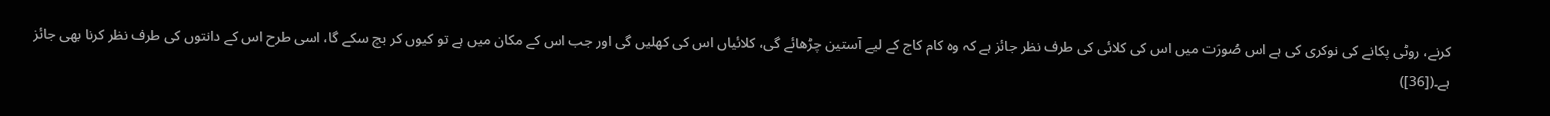کرنے، روٹی پکانے کی نوکری کی ہے اس صُورَت میں اس کی کلائی کی طرف نظر جائز ہے کہ وہ کام کاج کے لیے آستین چڑھائے گی، کلائیاں اس کی کھلیں گی اور جب اس کے مکان میں ہے تو کیوں کر بچ سکے گا، اسی طرح اس کے دانتوں کی طرف نظر کرنا بھی جائز ہے۔([36])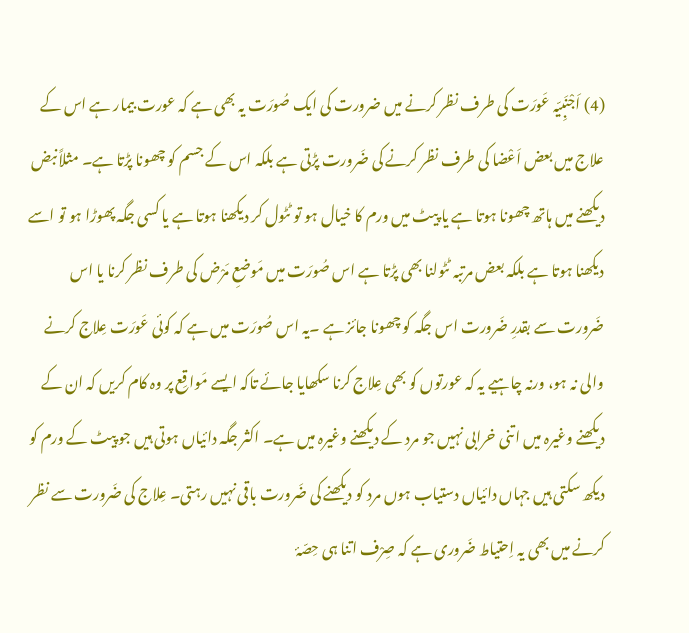(4) اَجْنَبِیّہ عَورَت کی طرف نظر کرنے میں ضرورت کی ایک صُورَت یہ بھی ہے کہ عورت بیمار ہے اس کے علاج میں بعض اَعْضا کی طرف نظر کرنے کی ضَرورت پڑتی ہے بلکہ اس کے جسم کو چھونا پڑتا ہے۔ مثلاً نبض دیکھنے میں ہاتھ چھونا ہوتا ہے یا پیٹ میں ورم کا خیال ہو تو ٹٹول کر دیکھنا ہوتا ہے یا کسی جگہ پھوڑا ہو تو اسے دیکھنا ہوتا ہے بلکہ بعض مرتبہ ٹٹولنا بھی پڑتا ہے اس صُورَت میں مَوضعِ مَرْض کی طرف نظر کرنا یا اس ضَرورت سے بقدرِ ضَرورت اس جگہ کو چھونا جائز ہے ۔یہ اس صُورَت میں ہے کہ کوئی عَورَت عِلاج کرنے والی نہ ہو، ورنہ چاہیے یہ کہ عورتوں کو بھی عِلاج کرنا سکھایا جائے تاکہ ایسے مَواقِع پر وہ کام کریں کہ ان کے دیکھنے وغیرہ میں اتنی خرابی نہیں جو مرد کے دیکھنے وغیرہ میں ہے۔ اکثر جگہ دائیاں ہوتی ہیں جو پیٹ کے ورم کو دیکھ سکتی ہیں جہاں دائیاں دستیاب ہوں مرد کو دیکھنے کی ضَرورت باقی نہیں رہتی۔ عِلاج کی ضَرورت سے نظر کرنے میں بھی یہ اِحتیاط ضَروری ہے کہ صِرْف اتنا ہی حِصّۂ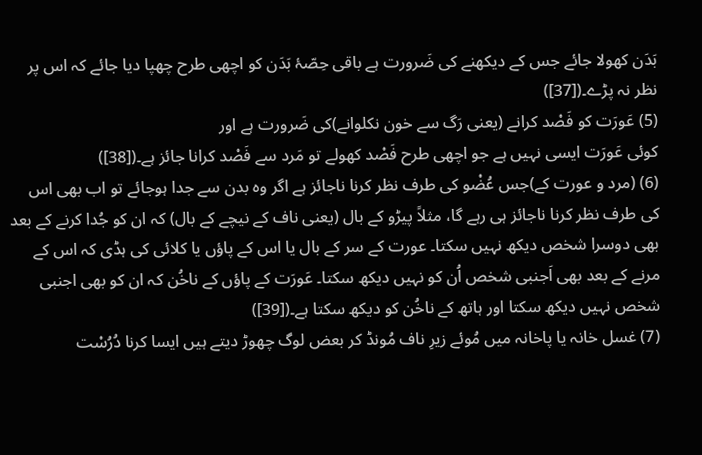بَدَن کھولا جائے جس کے دیکھنے کی ضَرورت ہے باقی حِصّۂ بَدَن کو اچھی طرح چھپا دیا جائے کہ اس پر نظر نہ پڑے۔([37])
(5) عَورَت کو فَصْد کرانے (یعنی رَگ سے خون نکلوانے)کی ضَرورت ہے اور
کوئی عَورَت ایسی نہیں ہے جو اچھی طرح فَصْد کھولے تو مَرد سے فَصْد کرانا جائز ہے۔([38])
(6) (مرد و عورت کے)جس عُضْو کی طرف نظر کرنا ناجائز ہے اگر وہ بدن سے جدا ہوجائے تو اب بھی اس کی طرف نظر کرنا ناجائز ہی رہے گا، مثلاً پیڑو کے بال (یعنی ناف کے نیچے کے بال) کہ ان کو جُدا کرنے کے بعد بھی دوسرا شخص دیکھ نہیں سکتا۔ عورت کے سر کے بال یا اس کے پاؤں یا کلائی کی ہڈی کہ اس کے مرنے کے بعد بھی اَجنبی شخص اُن کو نہیں دیکھ سکتا۔ عَورَت کے پاؤں کے ناخُن کہ ان کو بھی اجنبی شخص نہیں دیکھ سکتا اور ہاتھ کے ناخُن کو دیکھ سکتا ہے۔([39])
(7) غسل خانہ یا پاخانہ میں مُوئے زیرِ ناف مُونڈ کر بعض لوگ چھوڑ دیتے ہیں ایسا کرنا دُرُسْت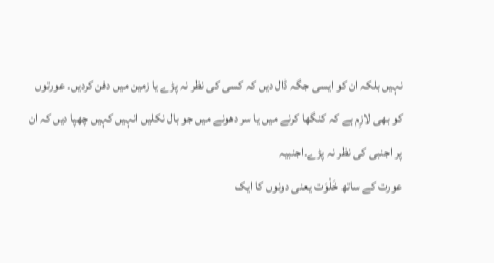نہیں بلکہ ان کو ایسی جگہ ڈال دیں کہ کسی کی نظر نہ پڑے یا زمین میں دفن کردیں۔ عورتوں کو بھی لازِم ہے کہ کنگھا کرنے میں یا سر دھونے میں جو بال نکلیں انہیں کہیں چھپا دیں کہ ان پر اجنبی کی نظر نہ پڑے۔اجنبیہ
عورت کے ساتھ خَلْوَت یعنی دونوں کا ایک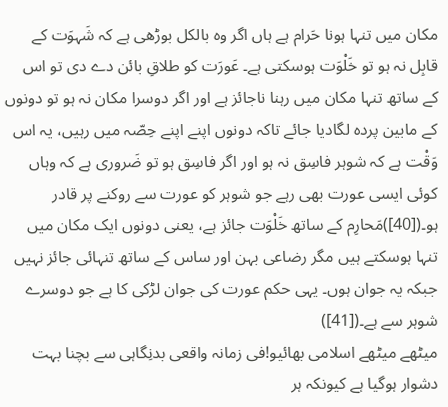مکان میں تنہا ہونا حَرام ہے ہاں اگر وہ بالکل بوڑھی ہے کہ شَہوَت کے قابِل نہ ہو تو خَلْوَت ہوسکتی ہے۔ عَورَت کو طلاقِ بائن دے دی تو اس کے ساتھ تنہا مکان میں رہنا ناجائز ہے اور اگر دوسرا مکان نہ ہو تو دونوں کے مابین پردہ لگادیا جائے تاکہ دونوں اپنے اپنے حِصّہ میں رہیں، یہ اس وَقْت ہے کہ شوہر فاسِق نہ ہو اور اگر فاسِق ہو تو ضَروری ہے کہ وہاں کوئی ایسی عورت بھی رہے جو شوہر کو عورت سے روکنے پر قادر ہو۔([40])مَحارِم کے ساتھ خَلْوَت جائز ہے، یعنی دونوں ایک مکان میں تنہا ہوسکتے ہیں مگر رضاعی بہن اور ساس کے ساتھ تنہائی جائز نہیں جبکہ یہ جوان ہوں۔ یہی حکم عورت کی جوان لڑکی کا ہے جو دوسرے شوہر سے ہے۔([41])
میٹھے میٹھے اسلامی بھائیو!فی زمانہ واقعی بدنِگاہی سے بچنا بہت دشوار ہوگیا ہے کیونکہ ہر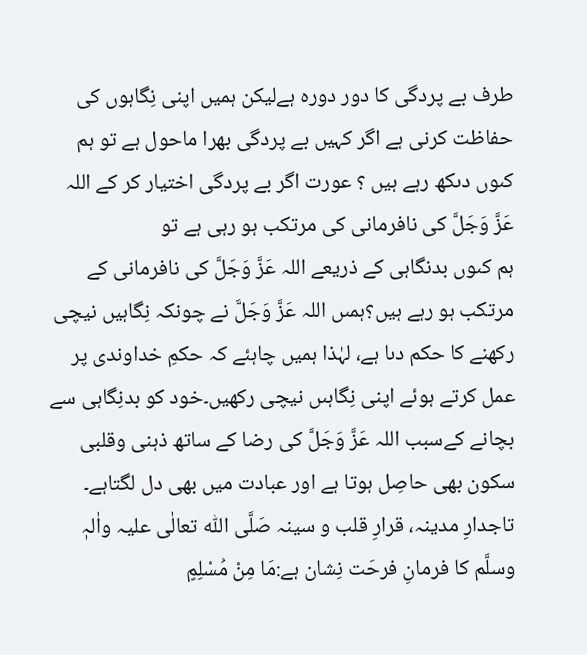طرف بے پردگی کا دور دورہ ہےلیکن ہمیں اپنی نِگاہوں کی حفاظت کرنی ہے اگر کہیں بے پردگی بھرا ماحول ہے تو ہم کىوں دىکھ رہے ہیں ؟ عورت اگر بے پردگی اختیار کر کے اللہ عَزَّ وَجَلَّ کى نافرمانى کی مرتکب ہو رہی ہے تو
ہم کىوں بدنگاہی کے ذریعے اللہ عَزَّ وَجَلَّ کى نافرمانى کے مرتکب ہو رہے ہیں؟ہمىں اللہ عَزَّ وَجَلَّ نے چونکہ نِگاہیں نیچی رکھنے کا حکم دىا ہے، لہٰذا ہمیں چاہئے کہ حکمِ خداوندی پر عمل کرتے ہوئے اپنى نِگاہىں نیچی رکھیں۔خود کو بدنِگاہى سے بچانے کےسبب اللہ عَزَّ وَجَلَّ کی رضا کے ساتھ ذہنی وقلبی سکون بھی حاصِل ہوتا ہے اور عبادت میں بھی دل لگتاہے۔
تاجدارِ مدینہ، قرارِ قلب و سینہ صَلَّی اللّٰہ تعالٰی علیہ واٰلہٖ وسلَّم کا فرمانِ فرحَت نِشان ہے:مَا مِنْ مُسْلِمٍ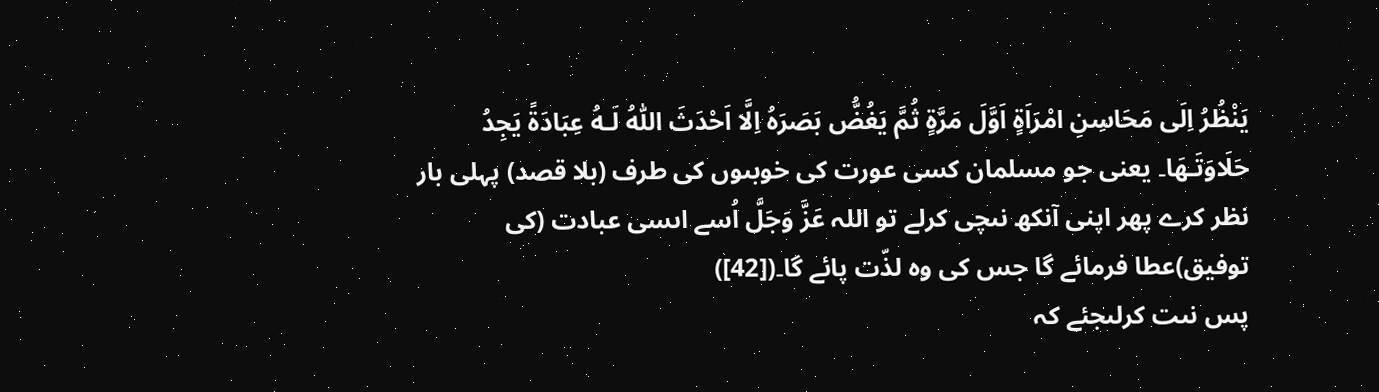يَنْظُرُ اِلَى مَحَاسِنِ امْرَاَةٍ اَوَّلَ مَرَّةٍ ثُمَّ يَغُضُّ بَصَرَهُ اِلَّا اَحْدَثَ اللّٰهُ لَـهُ عِبَادَةً يَجِدُ حَلَاوَتَـهَا۔ یعنی جو مسلمان کسى عورت کى خوبىوں کى طرف (بلا قصد) پہلى بار نظر کرے پھر اپنى آنکھ نىچى کرلے تو اللہ عَزَّ وَجَلَّ اُسے اىسى عبادت (کی توفیق)عطا فرمائے گا جس کى وہ لذّت پائے گا۔([42])
پس نىت کرلىجئے کہ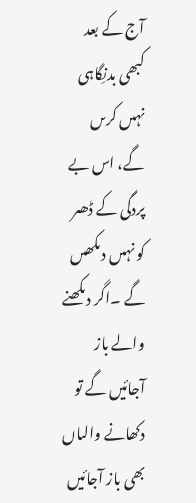آج کے بعد کبھی بدنِگاہی نہىں کرىں گے، اس بے پردگى کے ڈھىر کو نہىں دىکھىں گے ۔اگر دىکھنے والے باز آجائیں گے تو دکھانے والىاں بھی باز آجائیں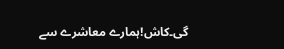گى۔کاش!ہمارے معاشرے سے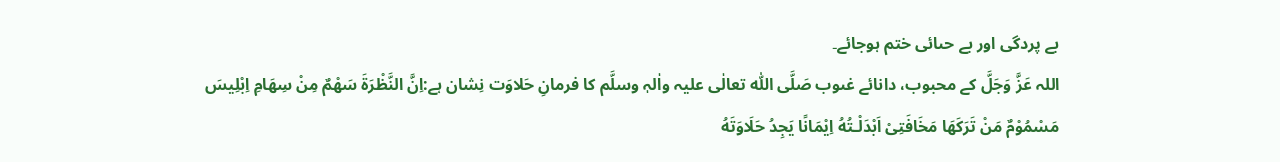بے پردگى اور بے حىائى ختم ہوجائے۔
اللہ عَزَّ وَجَلَّ کے محبوب، دانائے غىوب صَلَّی اللّٰہ تعالٰی علیہ واٰلہٖ وسلَّم کا فرمانِ حَلاوَت نِشان ہے:اِنَّ النَّظْرَةَ سَهْمٌ مِنْ سِهَامِ اِبْلِيسَ مَسْمُوْمٌ مَنْ تَرَكَهَا مَخَافَتِیْ اَبْدَلْـتُهُ اِيْمَانًا يَجِدُ حَلَاوَتَهُ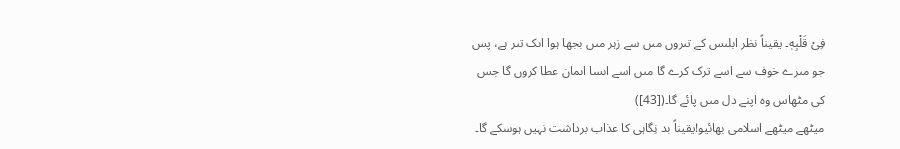فِیْ قَلْبِهٖ۔ یقیناً نظر ابلىس کے تىروں مىں سے زہر مىں بجھا ہوا اىک تىر ہے، پس جو مىرے خوف سے اسے ترک کرے گا مىں اسے اىسا اىمان عطا کروں گا جس کى مٹھاس وہ اپنے دل مىں پائے گا۔([43])
میٹھے میٹھے اسلامی بھائیو!یقیناً بد نِگاہی کا عذاب برداشت نہیں ہوسکے گا۔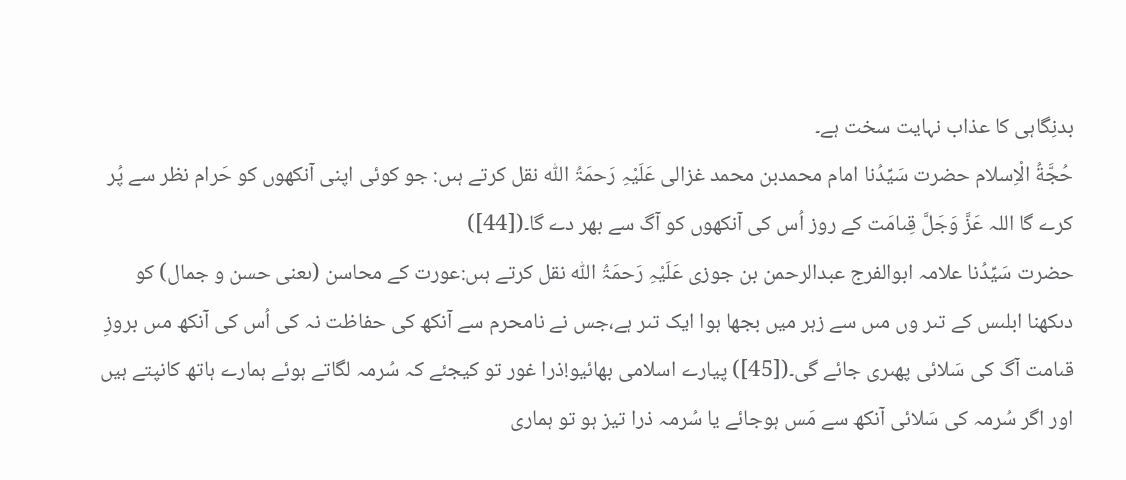بدنِگاہی کا عذاب نہایت سخت ہے۔
حُجَّةُ الْاِسلام حضرت سَیِّدُنا امام محمدبن محمد غزالى عَلَیْہِ رَحمَۃُ اللّٰہ نقل کرتے ہىں: جو کوئى اپنى آنکھوں کو حَرام نظر سے پُر کرے گا اللہ عَزَّ وَجَلَّ قِىامَت کے روز اُس کى آنکھوں کو آگ سے بھر دے گا۔([44])
حضرت سَیِّدُنا علامہ ابوالفرج عبدالرحمن بن جوزى عَلَیْہِ رَحمَۃُ اللّٰہ نقل کرتے ہىں:عورت کے محاسن (ىعنى حسن و جمال) کو دىکھنا ابلىس کے تىر وں مىں سے زہر میں بجھا ہوا ایک تىر ہے،جس نے نامحرم سے آنکھ کى حفاظت نہ کى اُس کى آنکھ مىں بروزِ قىامت آگ کى سَلائى پھىرى جائے گى۔([45]) پیارے اسلامی بھائیو!ذرا غور تو کیجئے کہ سُرمہ لگاتے ہوئے ہمارے ہاتھ کانپتے ہیں اور اگر سُرمہ کی سَلائی آنکھ سے مَس ہوجائے یا سُرمہ ذرا تیز ہو تو ہماری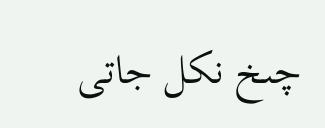چىخ نکل جاتی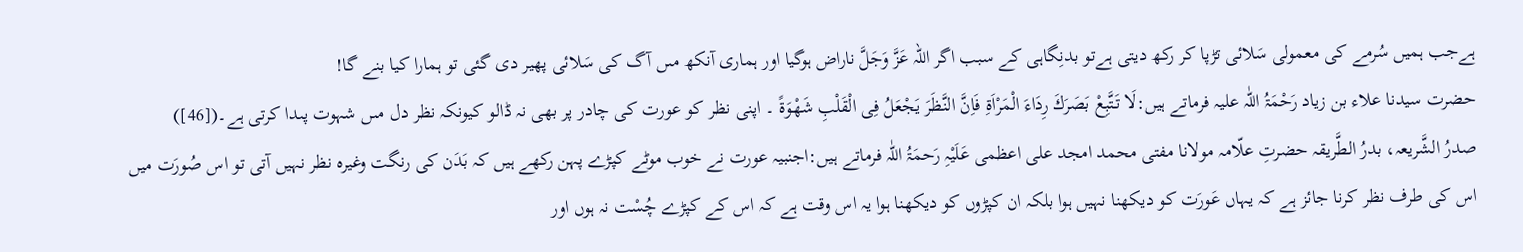ہےجب ہمیں سُرمے کی معمولی سَلائی تڑپا کر رکھ دیتی ہےتو بدنِگاہی کے سبب اگر اللہ عَزَّ وَجَلَّ ناراض ہوگیا اور ہماری آنکھ مىں آگ کی سَلائی پھیر دی گئی تو ہمارا کیا بنے گا!
حضرت سیدنا علاء بن زیاد رَحْمَۃُ اللّٰہ علیہ فرماتے ہیں:لَا تَتَّبِعْ بَصَرَكَ رِدَاءَ الْمَرْاَةِ فَاِنَّ النَّظَرَ يَجْعَلُ فِی الْقَلْبِ شَهْوَةً ۔ اپنى نظر کو عورت کى چادر پر بھى نہ ڈالو کیونکہ نظر دل مىں شہوت پىدا کرتى ہے۔([46])
صدرُ الشَّریعہ، بدرُ الطَّریقہ حضرتِ علّامہ مولانا مفتی محمد امجد علی اعظمی عَلَیْہِ رَحمَۃُ اللّٰہ فرماتے ہیں:اجنبیہ عورت نے خوب موٹے کپڑے پہن رکھے ہیں کہ بَدَن کی رنگت وغیرہ نظر نہیں آتی تو اس صُورَت میں اس کی طرف نظر کرنا جائز ہے کہ یہاں عَورَت کو دیکھنا نہیں ہوا بلکہ ان کپڑوں کو دیکھنا ہوا یہ اس وقت ہے کہ اس کے کپڑے چُسْت نہ ہوں اور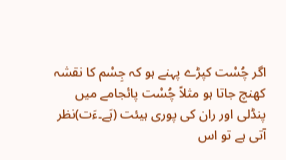اگر چُسْت کپڑے پہنے ہو کہ جِسْم کا نقشہ کھنچ جاتا ہو مثلاً چُسْت پائجامے میں پنڈلی اور ران کی پوری ہیئت (ہَے۔ءَت)نظر آتی ہے تو اس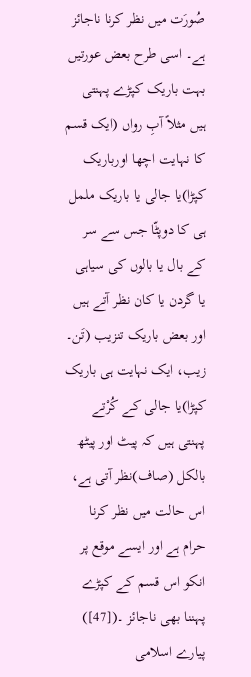صُورَت میں نظر کرنا ناجائز ہے۔ اسی طرح بعض عورتیں بہت باریک کپڑے پہنتی ہیں مثلاً آبِ رواں (ایک قسم کا نہایت اچھا اورباریک کپڑا)یا جالی یا باریک ململ ہی کا دوپٹّا جس سے سر کے بال یا بالوں کی سیاہی یا گردن یا کان نظر آتے ہیں اور بعض باریک تنزیب (تَن۔ زیب، ایک نہایت ہی باریک کپڑا)یا جالی کے کُرْتے پہنتی ہیں کہ پیٹ اور پیٹھ بالکل (صاف)نظر آتی ہے، اس حالت میں نظر کرنا حرام ہے اور ایسے موقع پر انکو اس قسم کے کپڑے پہننا بھی ناجائز ۔([47])
پیارے اسلامی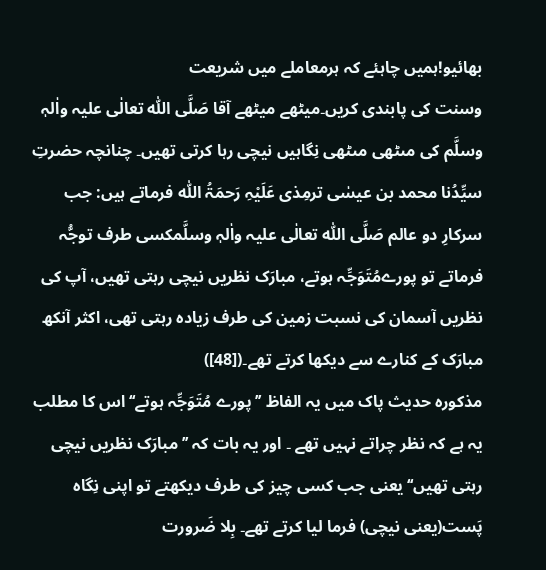بھائیو!ہمیں چاہئے کہ ہرمعاملے میں شریعت
وسنت کی پابندی کریں۔میٹھے میٹھے آقا صَلَّی اللّٰہ تعالٰی علیہ واٰلہٖ وسلَّم کى مىٹھى مىٹھى نِگاہیں نیچی رہا کرتی تھیں۔ چنانچہ حضرتِ سیِّدُنا محمد بن عیسٰی ترمِذی عَلَیْہِ رَحمَۃُ اللّٰہ فرماتے ہیں: جب سرکارِ دو عالم صَلَّی اللّٰہ تعالٰی علیہ واٰلہٖ وسلَّمکسی طرف توجُّہ فرماتے تو پورےمُتَوَجِّہ ہوتے، مبارَک نظریں نیچی رہتی تھیں، آپ کی نظریں آسمان کی نسبت زمین کی طرف زیادہ رہتی تھی، اکثر آنکھ مبارَک کے کنارے سے دیکھا کرتے تھے۔([48])
مذکورہ حدیث پاک میں یہ الفاظ ’’پورے مُتَوَجِّہ ہوتے‘‘ اس کا مطلب یہ ہے کہ نظر چراتے نہیں تھے ۔ اور یہ بات کہ ’’مبارَک نظریں نیچی رہتی تھیں‘‘ یعنی جب کسی چیز کی طرف دیکھتے تو اپنی نِگاہ پَست(یعنی نیچی) فرما لیا کرتے تھے۔ بِلا ضَرورت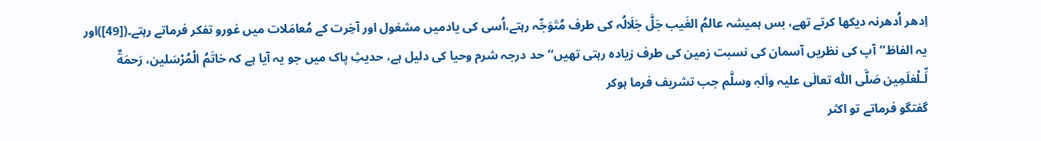اِدھر اُدھرنہ دیکھا کرتے تھے، بس ہمیشہ عالمُ الغَیب جَلَّ جَلَالُہ کی طرف مُتَوَجِّہ رہتے،اُسی کی یادمیں مشغول اور آخِرت کے مُعامَلات میں غورو تفکر فرماتے رہتے۔([49])اور یہ الفاظ’’آپ کی نظریں آسمان کی نسبت زمین کی طرف زیادہ رہتی تھیں‘‘حد درجہ شرم وحیا کی دلیل ہے، حدیثِ پاک میں جو یہ آیا ہے کہ خاتَمُ الْمُرْسَلین، رَحمَةٌ لِّـلْعٰلَمِین صَلَّی اللّٰہ تعالٰی علیہ واٰلہٖ وسلَّم جب تشریف فرما ہوکر
گفتگو فرماتے تو اکثر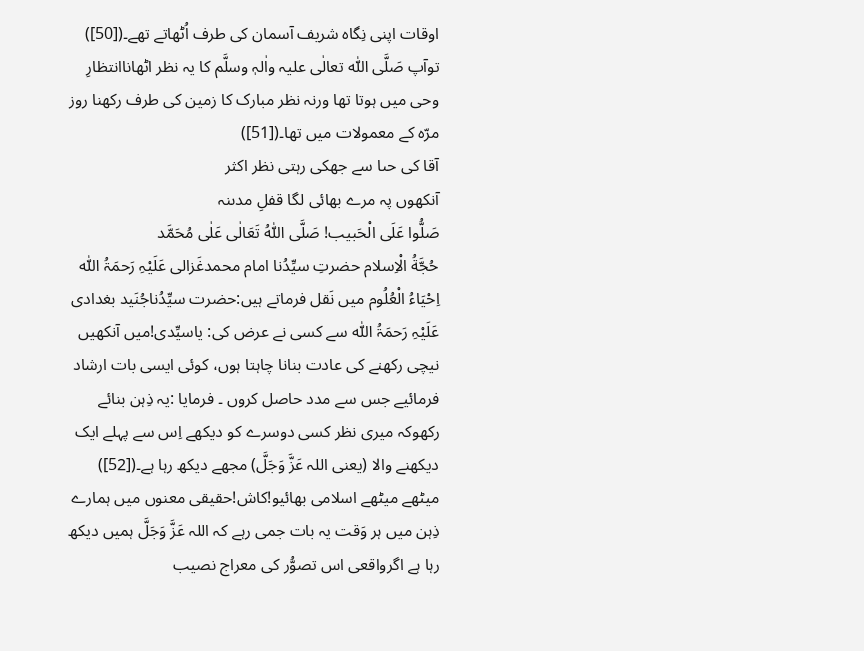اوقات اپنی نِگاہ شریف آسمان کی طرف اُٹھاتے تھے۔([50]) توآپ صَلَّی اللّٰہ تعالٰی علیہ واٰلہٖ وسلَّم کا یہ نظر اٹھاناانتظارِ وحی میں ہوتا تھا ورنہ نظر مبارک کا زمین کی طرف رکھنا روز مرّہ کے معمولات میں تھا۔([51])
آقا کى حىا سے جھکى رہتى نظر اکثر
آنکھوں پہ مرے بھائى لگا قفلِ مدىنہ
صَلُّوا عَلَی الْحَبیب! صَلَّی اللّٰہُ تَعَالٰی عَلٰی مُحَمَّد
حُجَّةُ الْاِسلام حضرتِ سیِّدُنا امام محمدغَزالی عَلَیْہِ رَحمَۃُ اللّٰہ اِحْیَاءُ الْعُلُوم میں نَقل فرماتے ہیں:حضرت سیِّدُناجُنَید بغدادی عَلَیْہِ رَحمَۃُ اللّٰہ سے کسی نے عرض کی: یاسیِّدی!میں آنکھیں نیچی رکھنے کی عادت بنانا چاہتا ہوں، کوئی ایسی بات ارشاد فرمائیے جس سے مدد حاصل کروں ۔ فرمایا :یہ ذِہن بنائے رکھوکہ میری نظر کسی دوسرے کو دیکھے اِس سے پہلے ایک دیکھنے والا (یعنی اللہ عَزَّ وَجَلَّ) مجھے دیکھ رہا ہے۔([52])
میٹھے میٹھے اسلامی بھائیو!کاش!حقیقی معنوں میں ہمارے ذِہن میں ہر وَقت یہ بات جمی رہے کہ اللہ عَزَّ وَجَلَّ ہمیں دیکھ رہا ہے اگرواقعی اس تصوُّر کی معراج نصیب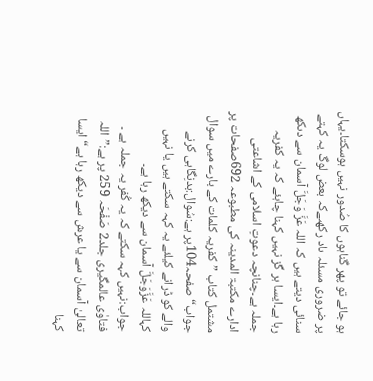ہو جائے تو پھر گناہوں کا صُدور نہیں ہوسکتا۔یہاں پر ضروری مسئلہ ىاد رکھىےکہ بعض لوگ یہ کہتے سنائی دیتے ہیں کہ اللہ عَزَّ وَجَلَّ آسمان سے دىکھ رہا ہے۔ایسا ہر گز نہیں کہنا چاہئے کہ یہ کفریہ جملہ ہے۔چنانچہ دعوتِ اسلامی کے اشاعتی ادارے مکتبۃ المدینہ کی مطبوعہ 692صفحات پر مشتمل کتاب ”کفریہ کلمات کے بارے میں سوال جواب“ صفحہ104پر ہے:سُوال:بدنِگاہی کرنے والے کو ڈرانے کیلئے یہ کہہ سکتے ہیں یا نہیں کہاللہ عَزَّوَجَلَّ آسمان سے دیکھ رہا ہے۔
جواب:نہيں کہہ سکتے کہ یہ کُفر یہ جملہ ہے ۔ فتاوٰی عالمگیری جلد2 صَفْحَہ 259 پر ہے:”اللہ تعالیٰ آسمان سے یا عرش سے دیکھ رہا ہے“ ایسا کہنا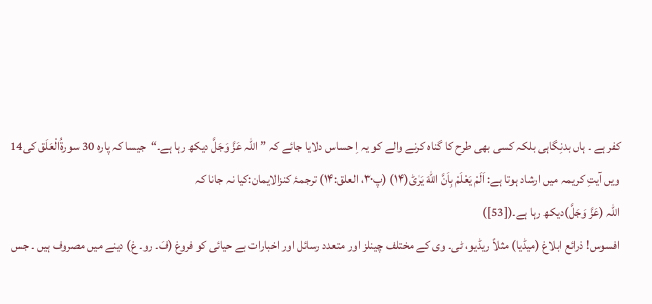کفر ہے ۔ ہاں بدنِگاہی بلکہ کسی بھی طرح کا گناہ کرنے والے کو یہ اِ حساس دلایا جائے کہ ”اللہ عَزَّ وَجَلَّ دیکھ رہا ہے۔“جیسا کہ پارہ 30 سورةُالْعَلَق کی14 ویں آیتِ کریمہ میں ارشاد ہوتا ہے: اَلَمْ یَعْلَمْ بِاَنَّ اللّٰهَ یَرٰىؕ(۱۴) (پ۳۰، العلق:۱۴) ترجمۂ کنزالایمان:کیا نہ جانا کہ
اللہ (عَزَّ وَجَلَّ)دیکھ رہا ہے۔([53])
افسوس! ذرائع ابلاغ (میڈیا) مثلاً ریڈیو، ٹی۔ وی کے مختلف چینلز اور متعدد رسائل اور اخبارات بے حیائی کو فروغ (فَ۔ رو۔ غ) دینے میں مصروف ہیں ۔ جس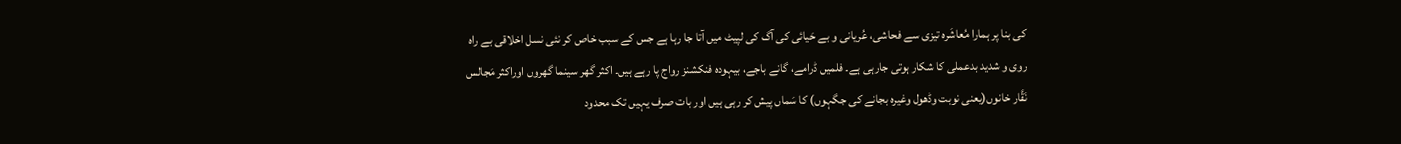کی بنا پر ہمارا مُعاشَرہ تیزی سے فحاشی، عُریانی و بے حَیائی کی آگ کی لپیٹ میں آتا جا رہا ہے جس کے سبب خاص کر نئی نسل اخلاقی بے راہ روی و شدید بدعملی کا شکار ہوتی جارہی ہے۔ فلمیں ڈرامے، گانے باجے، بیہودہ فنکشنز رواج پا رہے ہیں۔ اکثر گھر سینما گھروں اوراکثر مَجالس نَقَّار خانوں(یعنی نوبت وڈھول وغیرہ بجانے کی جگہوں) کا سَماں پیش کر رہی ہیں اور بات صرف یہیں تک محدود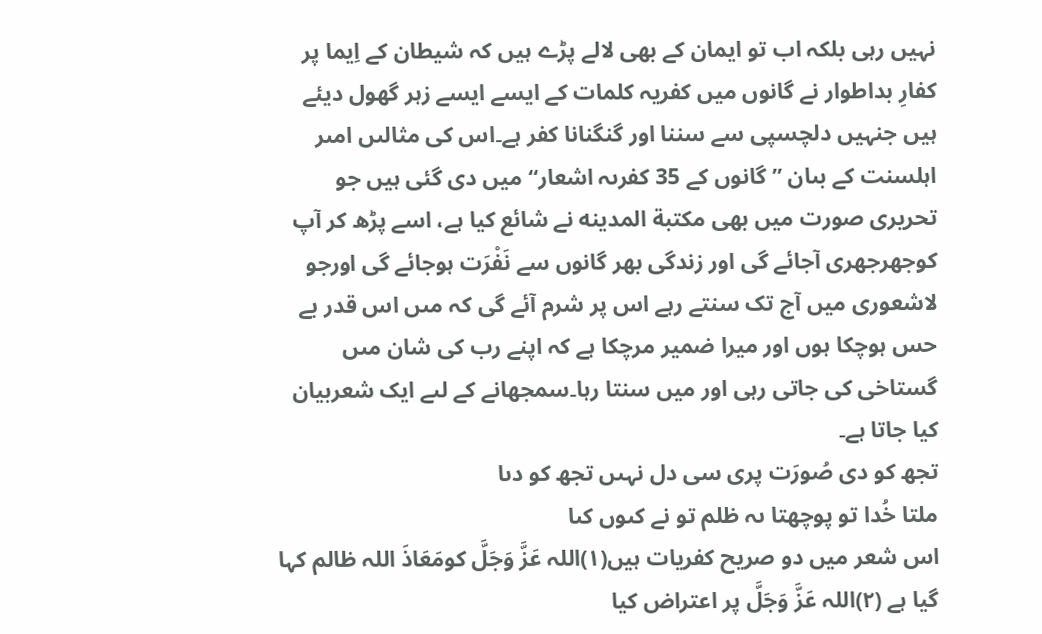نہیں رہی بلکہ اب تو ایمان کے بھی لالے پڑے ہیں کہ شیطان کے اِیما پر کفارِ بداطوار نے گانوں میں کفریہ کلمات کے ایسے ایسے زہر گھول دیئے ہیں جنہیں دلچسپی سے سننا اور گنگنانا کفر ہے۔اس کى مثالىں امىر اہلسنت کے بىان ”گانوں کے 35 کفرىہ اشعار“ میں دی گئی ہیں جو تحریری صورت میں بھی مکتبة المدینه نے شائع کیا ہے، اسے پڑھ کر آپ کوجھرجھرى آجائے گی اور زندگى بھر گانوں سے نَفْرَت ہوجائے گی اورجو
لاشعوری میں آج تک سنتے رہے اس پر شرم آئے گی کہ مىں اس قدر بے حس ہوچکا ہوں اور میرا ضمیر مرچکا ہے کہ اپنے رب کى شان مىں گستاخى کی جاتی رہی اور میں سنتا رہا۔سمجھانے کے لىے ایک شعربیان کیا جاتا ہے۔
تجھ کو دى صُورَت پرى سى دل نہىں تجھ کو دىا
ملتا خُدا تو پوچھتا ىہ ظلم تو نے کىوں کىا
اس شعر میں دو صریح کفریات ہیں(۱)اللہ عَزَّ وَجَلَّ کومَعَاذَ اللہ ظالم کہا گیا ہے (۲)اللہ عَزَّ وَجَلَّ پر اعتراض کیا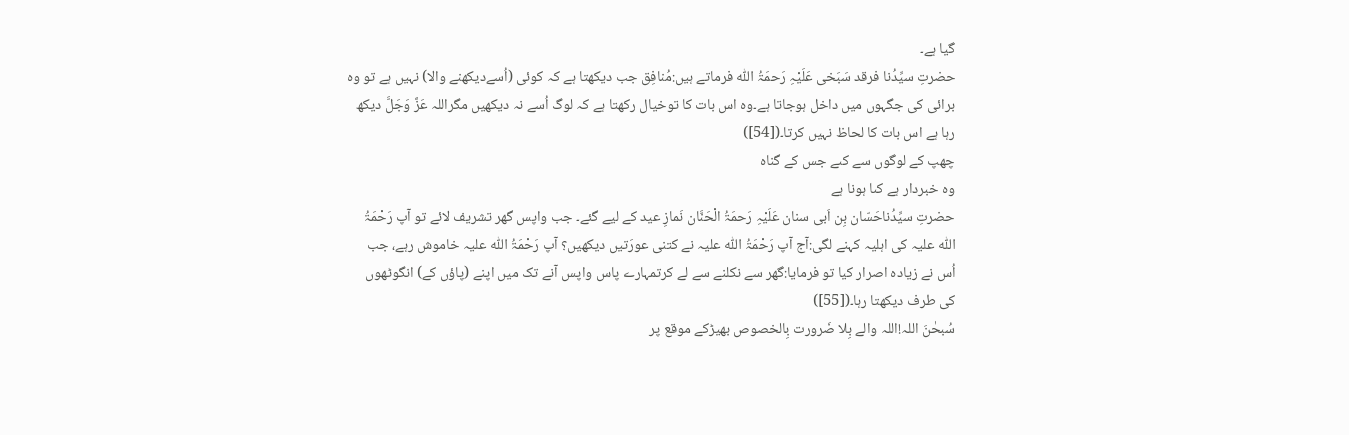گیا ہے۔
حضرتِ سیِّدُنا فرقد سَبَخی عَلَیْہِ رَحمَۃُ اللّٰہ فرماتے ہیں:مُنافِق جب دیکھتا ہے کہ کوئی (اُسےدیکھنے والا) نہیں ہے تو وہ برائی کی جگہوں میں داخل ہوجاتا ہے۔وہ اس بات کا توخیال رکھتا ہے کہ لوگ اُسے نہ دیکھیں مگراللہ عَزَّ وَجَلَّ دیکھ رہا ہے اس بات کا لحاظ نہیں کرتا۔([54])
چھپ کے لوگوں سے کىے جس کے گناہ
وہ خبردار ہے کىا ہونا ہے
حضرتِ سیِّدُناحَسّان بِن اَبی سنان عَلَیْہِ رَحمَۃُ الْحَنَّان نَمازِ عید کے لیے گئے۔ جب واپس گھر تشریف لائے تو آپ رَحْمَۃُ اللّٰہ علیہ کی اہلیہ کہنے لگی:آج آپ رَحْمَۃُ اللّٰہ علیہ نے کتنی عورَتیں دیکھیں؟ آپ رَحْمَۃُ اللّٰہ علیہ خاموش رہے، جب اُس نے زیادہ اصرار کیا تو فرمایا:گھر سے نکلنے سے لے کرتمہارے پاس واپس آنے تک میں اپنے (پاؤں کے) انگوٹھوں کی طرف دیکھتا رہا۔([55])
سُبحٰنَ اللہ!اللہ والے بِلا ضَرورت بِالخصوص بھیڑکے موقع پر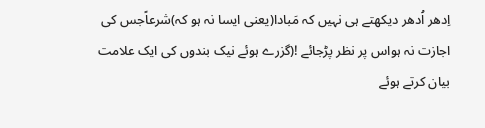اِدھر اُدھر دیکھتے ہی نہیں کہ مَبادا(یعنی ایسا نہ ہو کہ)شرعاًجس کی اجازت نہ ہواس پر نظر پڑجائے !(گزرے ہوئے نیک بندوں کی ایک علامت بیان کرتے ہوئے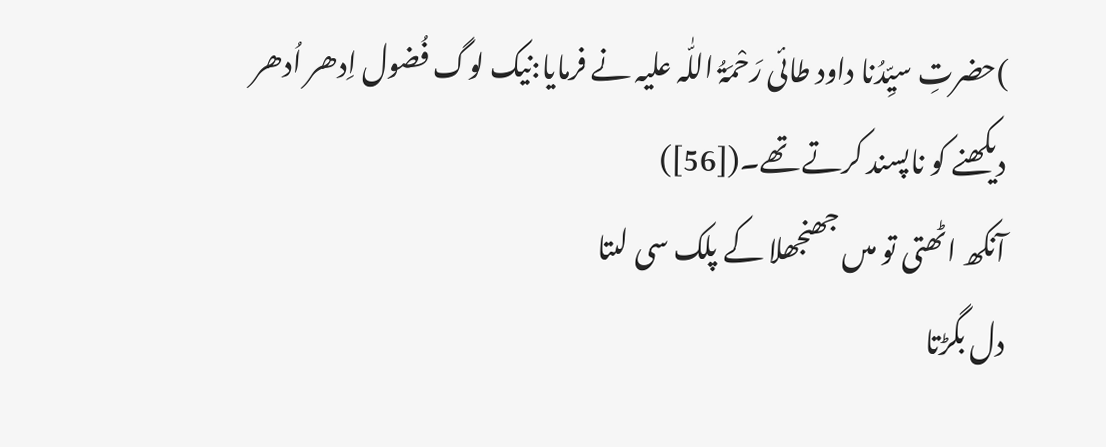)حضرتِ سیِّدُنا داود طائی رَحْمَۃُ اللّٰہ علیہ نے فرمایا:نیک لوگ فُضول اِدھر اُدھر دیکھنے کو ناپسند کرتے تھے۔([56])
آنکھ اٹھتى تو مىں جھنجھلا کے پلک سى لىتا
دل بگڑتا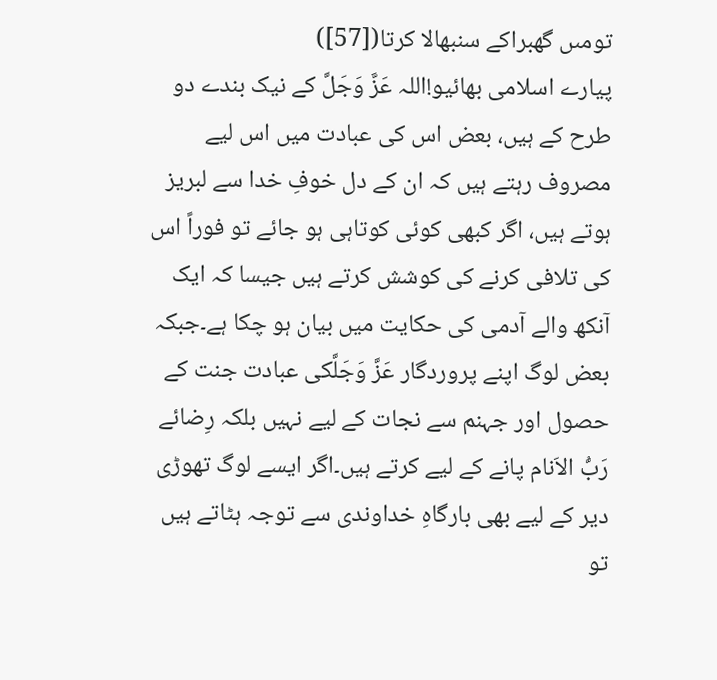تومىں گھبراکے سنبھالا کرتا([57])
پیارے اسلامی بھائیو!اللہ عَزَّ وَجَلَّ کے نیک بندے دو طرح کے ہیں، بعض اس کی عبادت میں اس لیے مصروف رہتے ہیں کہ ان کے دل خوفِ خدا سے لبریز ہوتے ہیں، اگر کبھی کوئی کوتاہی ہو جائے تو فوراً اس کی تلافی کرنے کی کوشش کرتے ہیں جیسا کہ ایک آنکھ والے آدمی کی حکایت میں بیان ہو چکا ہے۔جبکہ بعض لوگ اپنے پروردگار عَزَّ وَجَلَّکی عبادت جنت کے حصول اور جہنم سے نجات کے لیے نہیں بلکہ رِضائے رَبُّ الاَنام پانے کے لیے کرتے ہیں۔اگر ایسے لوگ تھوڑی دیر کے لیے بھی بارگاہِ خداوندی سے توجہ ہٹاتے ہیں تو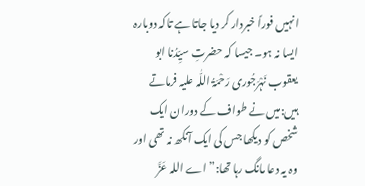انہیں فوراً خبردار کر دیا جاتا ہے تاکہ دوبارہ ایسا نہ ہو۔ جیسا کہ حضرتِ سیِّدُنا ابو یعقوب نَہْرَجُوری رَحْمَۃُ اللّٰہ علیہ فرماتے ہیں:میں نے طواف کے دوران ایک شخص کو دیکھا جس کی ایک آنکھ نہ تھی اور وہ یہ دعا مانگ رہا تھا:”اے اللہ عَزَّ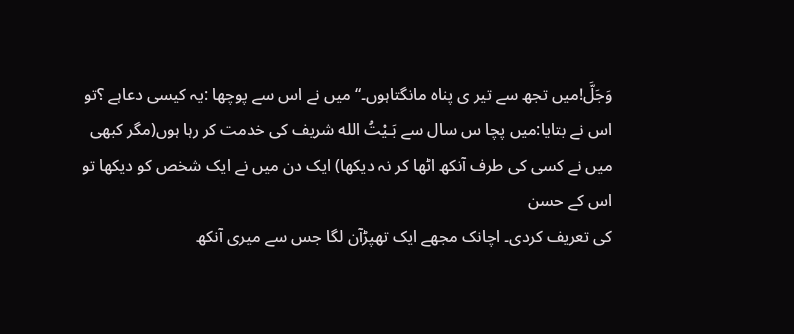وَجَلَّ!میں تجھ سے تیر ی پناہ مانگتاہوں۔“ میں نے اس سے پوچھا :یہ کیسی دعاہے ؟تو اس نے بتایا:میں پچا س سال سے بَـیْتُ الله شریف کی خدمت کر رہا ہوں(مگر کبھی میں نے کسی کی طرف آنکھ اٹھا کر نہ دیکھا) ایک دن میں نے ایک شخص کو دیکھا تو اس کے حسن
کی تعریف کردی۔ اچانک مجھے ایک تھپڑآن لگا جس سے میری آنکھ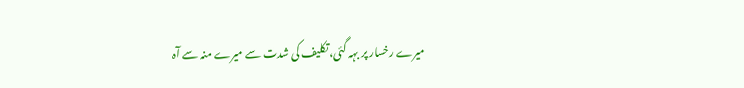میرے رخسار پر بہہ گئی،تکلیف کی شدت سے میرے منہ سے آہ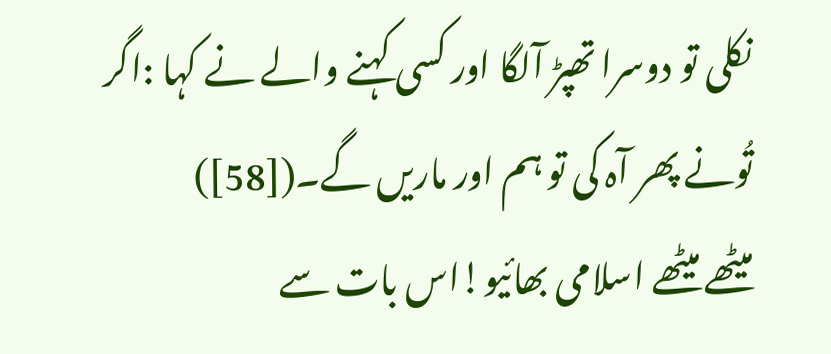نکلی تو دوسرا تھپڑ آلگا اور کسی کہنے والے نے کہا :اگر تُونے پھر آہ کی تو ہم اور ماریں گے۔([58])
میٹھے میٹھے اسلامی بھائیو!اس بات سے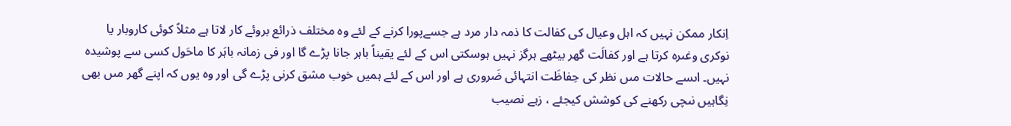اِنکار ممکن نہیں کہ اہل وعیال کی کفالت کا ذمہ دار مرد ہے جسےپورا کرنے کے لئے وہ مختلف ذرائع بروئے کار لاتا ہے مثلاً کوئی کاروبار یا نوکرى وغىرہ کرتا ہے اور کفالَت گھر بیٹھے ہرگز نہیں ہوسکتی اس کے لئے یقیناً باہر جانا پڑے گا اور فی زمانہ باہَر کا ماحَول کسی سے پوشیدہ نہیں۔ اىسے حالات مىں نظر کى حِفاظَت انتہائی ضَروری ہے اور اس کے لئے ہمیں خوب مشق کرنی پڑے گی اور وہ یوں کہ اپنے گھر مىں بھی نِگاہیں نىچى رکھنے کی کوشش کیجئے ، زہے نصیب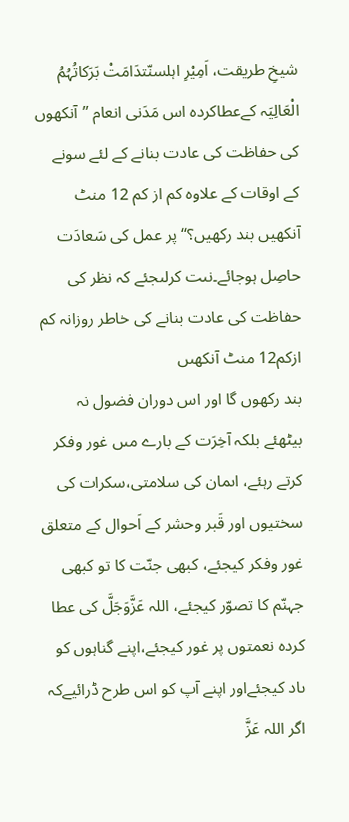شیخِ طریقت، اَمِیْرِ اہلسنّتدَامَتْ بَرَکاتُہُمُ الْعَالِیَہ کےعطاکردہ اس مَدَنی انعام ’’آنکھوں کی حفاظت کی عادت بنانے کے لئے سونے کے اوقات کے علاوہ کم از کم 12 منٹ آنکھیں بند رکھیں؟‘‘ پر عمل کی سَعادَت حاصِل ہوجائے۔نىت کرلىجئے کہ نظر کی حفاظت کی عادت بنانے کی خاطر روزانہ کم ازکم12 منٹ آنکھىں
بند رکھوں گا اور اس دوران فضول نہ بیٹھئے بلکہ آخِرَت کے بارے مىں غور وفکر کرتے رہئے، اىمان کی سلامتی،سکرات کی سختیوں اور قَبر وحشر کے اَحوال کے متعلق غور وفکر کیجئے، کبھى جنّت کا تو کبھی جہنّم کا تصوّر کیجئے، اللہ عَزَّوَجَلَّ کی عطا کردہ نعمتوں پر غور کیجئے،اپنے گناہوں کو ىاد کیجئےاور اپنے آپ کو اس طرح ڈرائیےکہ اگر اللہ عَزَّ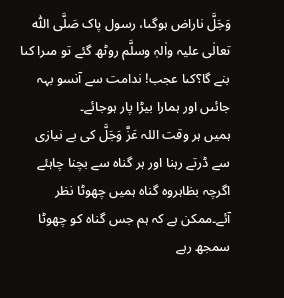وَجَلَّ ناراض ہوگىا، رسول پاک صَلَّی اللّٰہ تعالٰی علیہ واٰلہٖ وسلَّم روٹھ گئے تو مىرا کىا بنے گا؟کىا عجب! ندامت سے آنسو بہہ جائىں اور ہمارا بیڑا پار ہوجائے۔
ہمیں ہر وقت اللہ عَزَّ وَجَلَّ کی بے نیازی سے ڈرتے رہنا اور ہر گناہ سے بچنا چاہئے اگرچہ بظاہروہ گناہ ہمیں چھوٹا نظر آئے۔ممکن ہے کہ ہم جس گناہ کو چھوٹا سمجھ رہے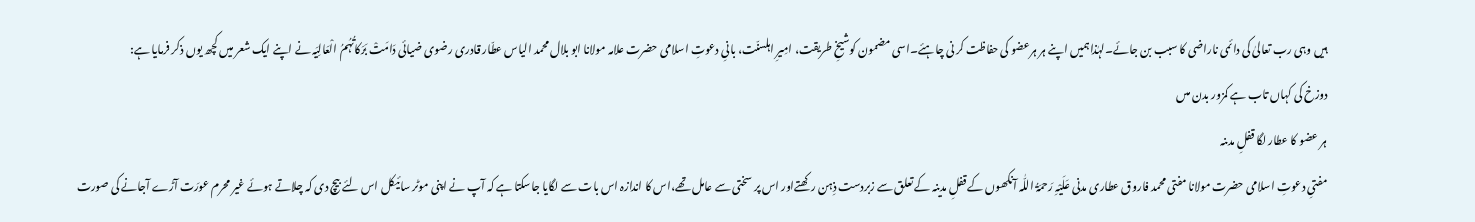ہیں وہی رب تعالیٰ کی دائمی ناراضی کا سبب بن جائے۔لہٰذاہمیں اپنے ہر ہرعضو کى حفاظت کر نی چاہئے۔اسی مضمون کوشیخِ طریقت، امِیرِ اہلسنّت، بانیِ دعوتِ اسلامی حضرت علامہ مولانا ابو بلال محمد الیاس عطّار قادری رضوی ضیائی دَامَتْ بَرَکاتُہُمُ الْعَالِیَہ نے اپنے ایک شعر میں کچھ یوں ذکر فرمایا ہے:
دوزخ کى کہاں تاب ہے کمزور بدن مىں
ہر عضو کا عطار لگا قفلِ مدىنہ
مفتیِ دعوتِ اسلامی حضرت مولانا مفتی محمد فاروق عطاری مدنی عَلَیْہِ رَحمَۃُ اللّٰہ آنکھوں کے قفلِ مدينہ کے تعلق سے زبردست ذِہن رکھتےاور اس پر سختی سے عامل تھے،اس کا اندازہ اس بات سے لگایا جاسکتا ہے کہ آپ نے اپنی موٹر سائيکل اس لئے بيچ دی کہ چلاتے ہوئے غير محرم عورَت آڑے آجانے کی صورت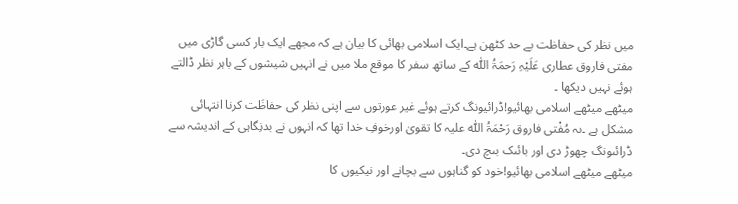میں نظر کی حفاظت بے حد کٹھن ہے۔ایک اسلامی بھائی کا بیان ہے کہ مجھے ايک بار کسی گاڑی ميں مفتی فاروق عطاری عَلَیْہِ رَحمَۃُ اللّٰہ کے ساتھ سفر کا موقع ملا ميں نے انہيں شيشوں کے باہر نظر ڈالتے ہوئے نہيں ديکھا ۔
میٹھے میٹھے اسلامی بھائیو!ڈرائیونگ کرتے ہوئے غیر عورتوں سے اپنی نظر کی حفاظَت کرنا انتہائی مشکل ہے ۔ىہ مُفْتى فاروق رَحْمَۃُ اللّٰہ علیہ کا تقوىٰ اورخوفِ خدا تھا کہ انہوں نے بدنِگاہى کے اندیشہ سے ڈرائىونگ چھوڑ دى اور بائىک بىچ دى۔
میٹھے میٹھے اسلامی بھائیو!خود کو گناہوں سے بچانے اور نیکیوں کا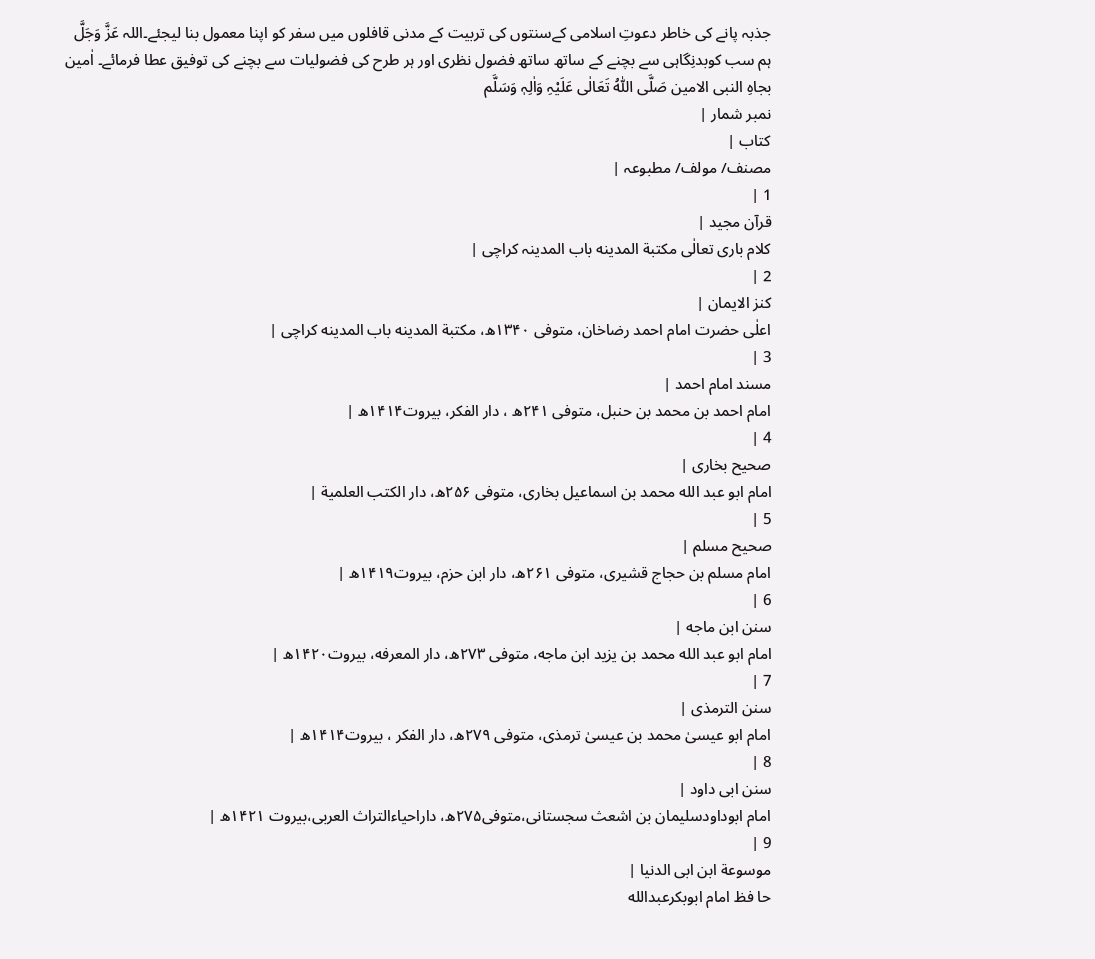جذبہ پانے کی خاطر دعوتِ اسلامی کےسنتوں کی تربیت کے مدنی قافلوں میں سفر کو اپنا معمول بنا لیجئے۔اللہ عَزَّ وَجَلَّ ہم سب کوبدنِگاہی سے بچنے کے ساتھ ساتھ فضول نظری اور ہر طرح کی فضولیات سے بچنے کی توفیق عطا فرمائے۔ اٰمین بجاہِ النبی الامین صَلَّی اللّٰہُ تَعَالٰی عَلَیْہِ وَاٰلِہٖ وَسَلَّم
نمبر شمار |
کتاب |
مصنف/ مولف/ مطبوعہ |
1 |
قرآن مجید |
کلام باری تعالٰی مکتبة المدینه باب المدینہ کراچی |
2 |
کنز الایمان |
اعلٰی حضرت امام احمد رضاخان، متوفی ۱۳۴۰ھ، مکتبة المدینه باب المدینه کراچی |
3 |
مسند امام احمد |
امام احمد بن محمد بن حنبل، متوفی ۲۴۱ھ ، دار الفکر، بیروت۱۴۱۴ھ |
4 |
صحیح بخاری |
امام ابو عبد الله محمد بن اسماعیل بخاری، متوفی ۲۵۶ھ، دار الکتب العلمیة |
5 |
صحیح مسلم |
امام مسلم بن حجاج قشیری، متوفی ۲۶۱ھ، دار ابن حزم، بیروت۱۴۱۹ھ |
6 |
سنن ابن ماجه |
امام ابو عبد الله محمد بن یزید ابن ماجه، متوفی ۲۷۳ھ، دار المعرفه، بیروت۱۴۲۰ھ |
7 |
سنن الترمذی |
امام ابو عیسیٰ محمد بن عیسیٰ ترمذی، متوفی ۲۷۹ھ، دار الفکر ، بیروت۱۴۱۴ھ |
8 |
سنن ابی داود |
امام ابوداودسلیمان بن اشعث سجستانی،متوفی۲۷۵ھ، داراحیاءالتراث العربی،بیروت ۱۴۲۱ھ |
9 |
موسوعة ابن ابی الدنیا |
حا فظ امام ابوبکرعبدالله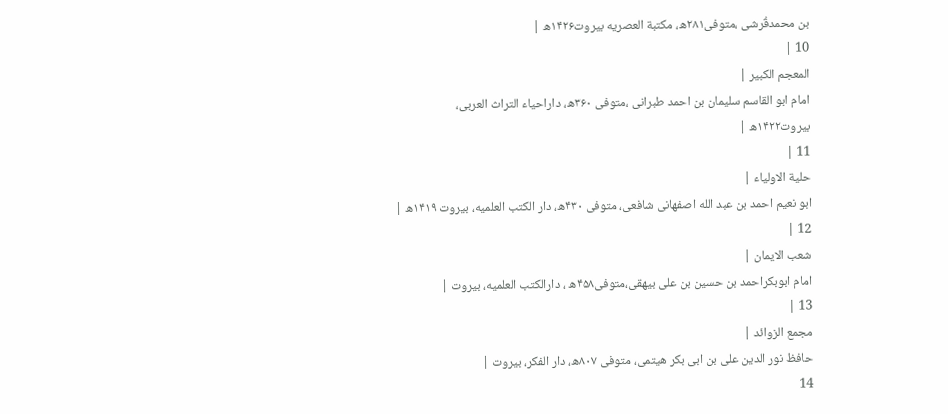بن محمدقُرشی ،متوفی۲۸۱ھ، مکتبة العصریه بیروت۱۴۲۶ھ |
10 |
المعجم الکبیر |
امام ابو القاسم سلیمان بن احمد طبرانی ،متوفی ۳۶۰ھ، داراحیاء التراث العربی، بیروت۱۴۲۲ھ |
11 |
حلیة الاولیاء |
ابو نعیم احمد بن عبد الله اصفهانی شافعی، متوفی ۴۳۰ھ، دار الکتب العلمیه، بیروت ۱۴۱۹ھ |
12 |
شعب الایمان |
امام ابوبکراحمد بن حسین بن علی بیهقی،متوفی۴۵۸ھ ، دارالکتب العلمیه، بیروت |
13 |
مجمع الزوائد |
حافظ نور الدین علی بن ابی بکر هیتمی، متوفی ۸۰۷ھ، دار الفکر، بیروت |
14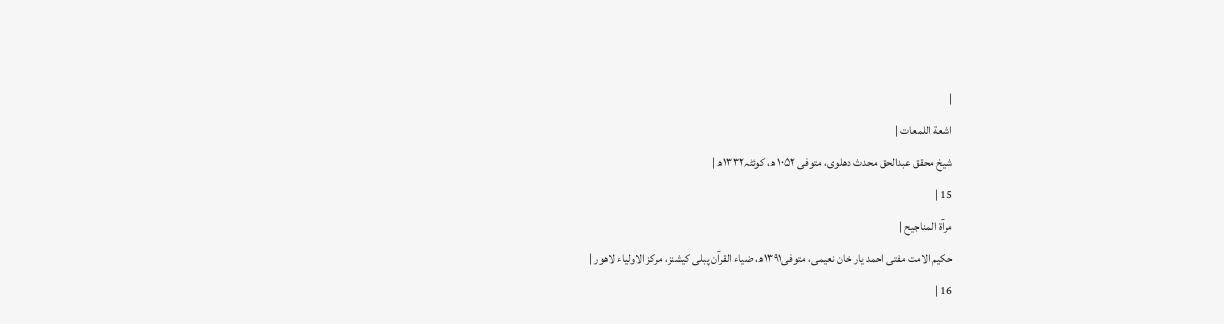|
اشعة اللمعات |
شیخ محقق عبدالحق محدث دهلوی، متوفی ۱۰۵۲ ھ، کوئٹہ۱۳۳۲ھ |
15 |
مرآۃ المناجیح |
حکیم الامت مفتی احمد یار خان نعیمی، متوفی۱۳۹۱ھ، ضیاء القرآن پبلی کیشنز، مرکز الاولیاء لاهور |
16 |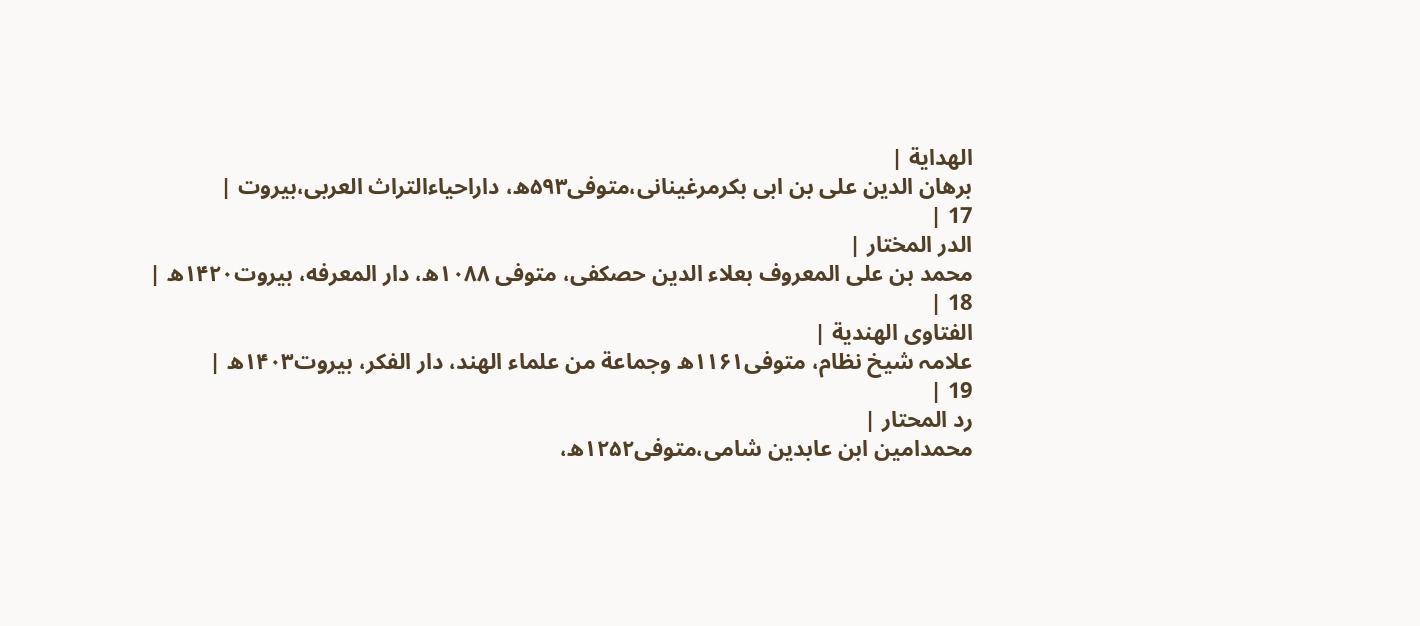الهدایة |
برهان الدین علی بن ابی بکرمرغینانی،متوفی۵۹۳ھ، داراحیاءالتراث العربی،بیروت |
17 |
الدر المختار |
محمد بن علی المعروف بعلاء الدین حصکفی، متوفی ۱۰۸۸ھ، دار المعرفه، بیروت۱۴۲۰ھ |
18 |
الفتاوی الھندیة |
علامہ شیخ نظام، متوفی۱۱۶۱ھ وجماعة من علماء الهند، دار الفکر، بیروت۱۴۰۳ھ |
19 |
رد المحتار |
محمدامین ابن عابدین شامی،متوفی۱۲۵۲ھ،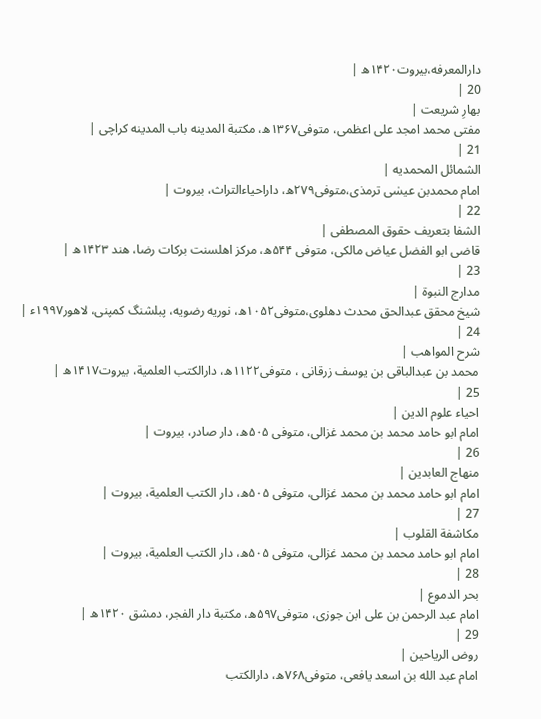دارالمعرفه،بیروت۱۴۲۰ھ |
20 |
بهارِ شریعت |
مفتی محمد امجد علی اعظمی، متوفی۱۳۶۷ھ، مکتبة المدینه باب المدینه کراچی |
21 |
الشمائل المحمدیه |
امام محمدبن عیسٰی ترمذی،متوفی۲۷۹ھ، داراحیاءالتراث، بیروت |
22 |
الشفا بتعریف حقوق المصطفی |
قاضی ابو الفضل عیاض مالکی، متوفی ۵۴۴ھ، مرکز اهلسنت برکات رضا، هند ۱۴۲۳ھ |
23 |
مدارج النبوة |
شیخ محقق عبدالحق محدث دهلوی،متوفی۱۰۵۲ھ، نوریه رضویه، پبلشنگ کمپنی، لاهور۱۹۹۷ء |
24 |
شرح المواهب |
محمد بن عبدالباقی بن یوسف زرقانی ، متوفی۱۱۲۲ھ، دارالکتب العلمیة، بیروت۱۴۱۷ھ |
25 |
احیاء علوم الدین |
امام ابو حامد محمد بن محمد غزالی، متوفی ۵۰۵ھ، دار صادر، بیروت |
26 |
منهاج العابدین |
امام ابو حامد محمد بن محمد غزالی، متوفی ۵۰۵ھ، دار الکتب العلمیة، بیروت |
27 |
مکاشفة القلوب |
امام ابو حامد محمد بن محمد غزالی، متوفی ۵۰۵ھ، دار الکتب العلمیة، بیروت |
28 |
بحر الدموع |
امام عبد الرحمن بن علی ابن جوزی، متوفی۵۹۷ھ، مکتبة دار الفجر، دمشق ۱۴۲۰ھ |
29 |
روض الریاحین |
امام عبد الله بن اسعد یافعی، متوفی۷۶۸ھ، دارالکتب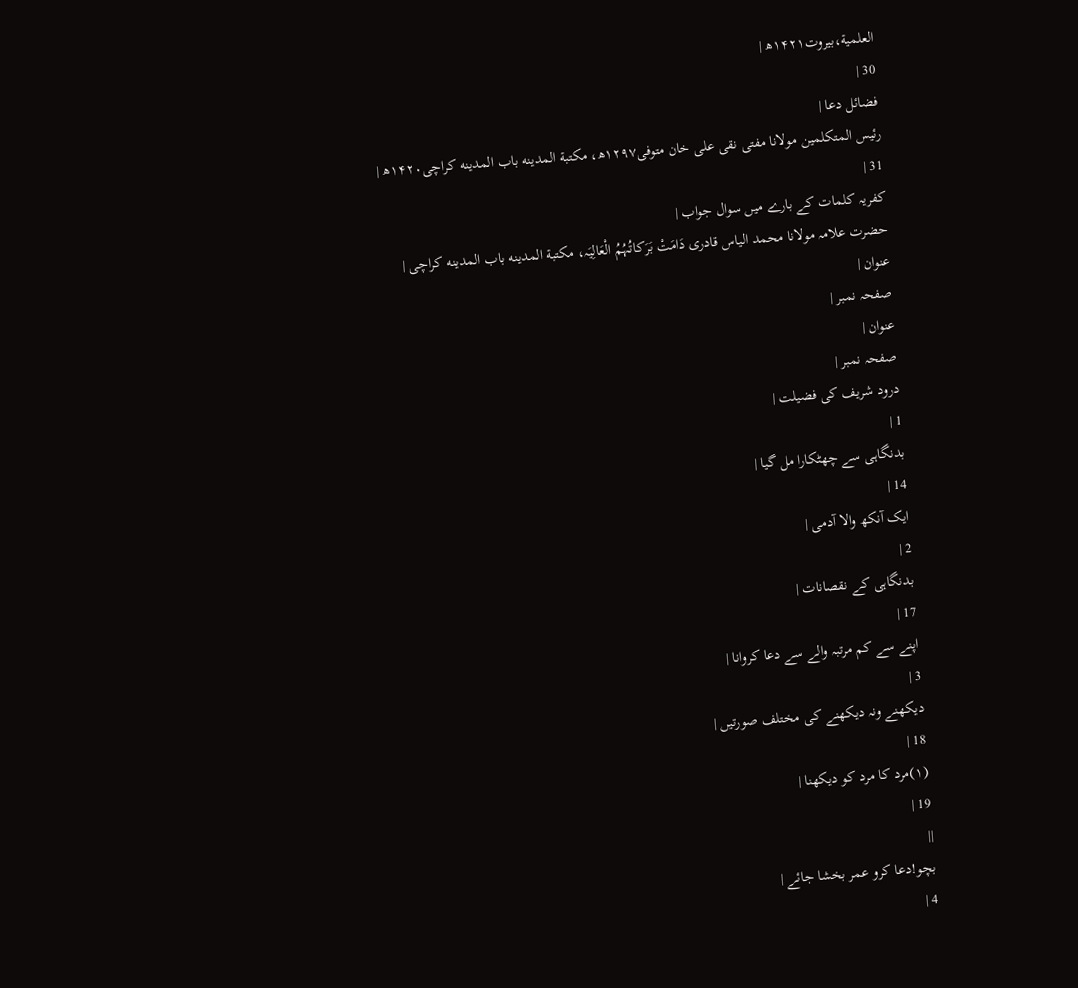العلمیة،بیروت۱۴۲۱ھ |
30 |
فضائل دعا |
رئیس المتکلمین مولانا مفتی نقی علی خان متوفی۱۲۹۷ھ، مکتبة المدینه باب المدینه کراچی۱۴۲۰ھ |
31 |
کفریہ کلمات کے بارے میں سوال جواب |
حضرت علامہ مولانا محمد الیاس قادری دَامَتْ بَرَکاتُہُمُ الْعَالِیَہ، مکتبة المدینه باب المدینه کراچی |
عنوان |
صفحہ نمبر |
عنوان |
صفحہ نمبر |
درود شریف کی فضیلت |
1 |
بدنگاہی سے چھٹکارا مل گیا |
14 |
ایک آنکھ والا آدمی |
2 |
بدنگاہی کے نقصانات |
17 |
اپنے سے کم مرتبہ والے سے دعا کروانا |
3 |
دیکھنے ونہ دیکھنے کی مختلف صورتیں |
18 |
(۱)مرد کا مرد کو دیکھنا |
19 |
||
بچو!دعا کرو عمر بخشا جائے |
4 |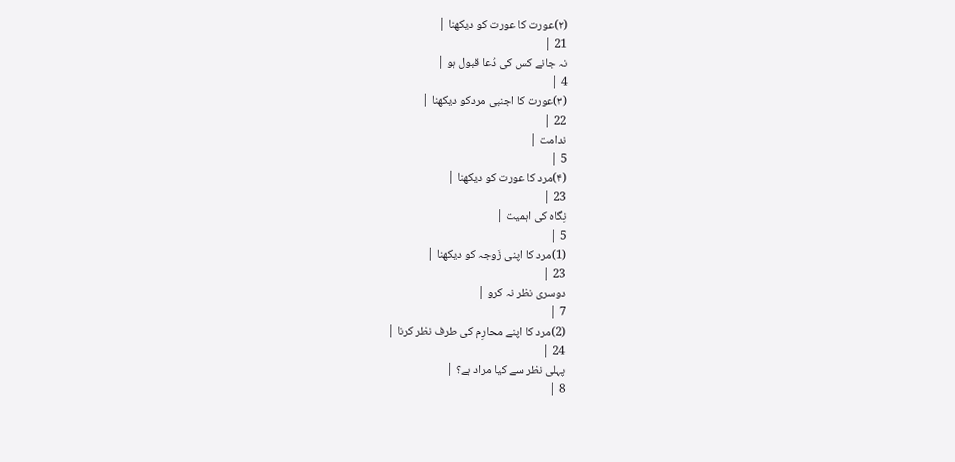(۲)عورت کا عورت کو دیکھنا |
21 |
نہ جانے کس کى دُعا قبول ہو |
4 |
(۳)عورت کا اجنبی مردکو دیکھنا |
22 |
ندامت |
5 |
(۴)مرد کا عورت کو دیکھنا |
23 |
نِگاہ کی اہمیت |
5 |
(1)مرد کا اپنی زَوجہ کو دیکھنا |
23 |
دوسری نظر نہ کرو |
7 |
(2)مرد کا اپنے محارِم کی طرف نظر کرنا |
24 |
پہلی نظر سے کیا مراد ہے؟ |
8 |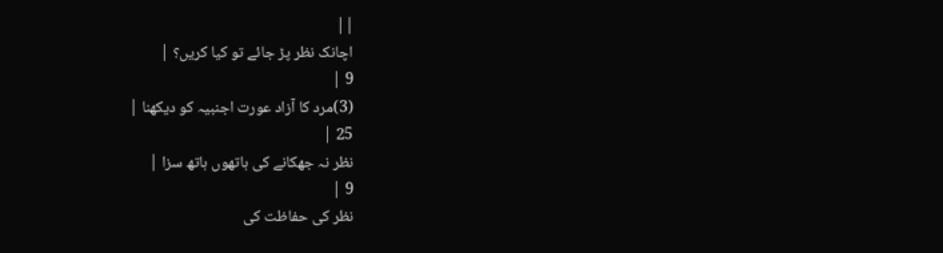||
اچانک نظر پڑ جائے تو کیا کریں؟ |
9 |
(3)مرد کا آزاد عورت اجنبیہ کو دیکھنا |
25 |
نظر نہ جھکانے کی ہاتھوں ہاتھ سزا |
9 |
نظر کی حفاظت کی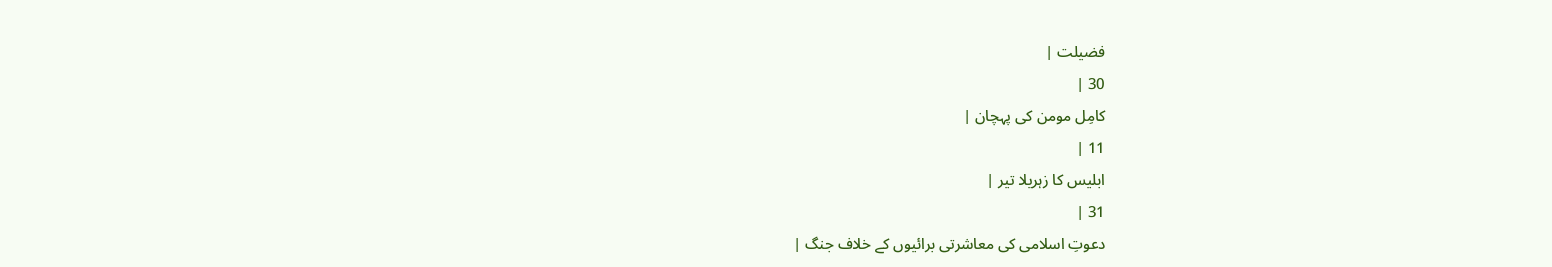فضیلت |
30 |
کامِل مومن کی پہچان |
11 |
ابلیس کا زہریلا تیر |
31 |
دعوتِ اسلامی کی معاشرتی برائیوں کے خلاف جنگ |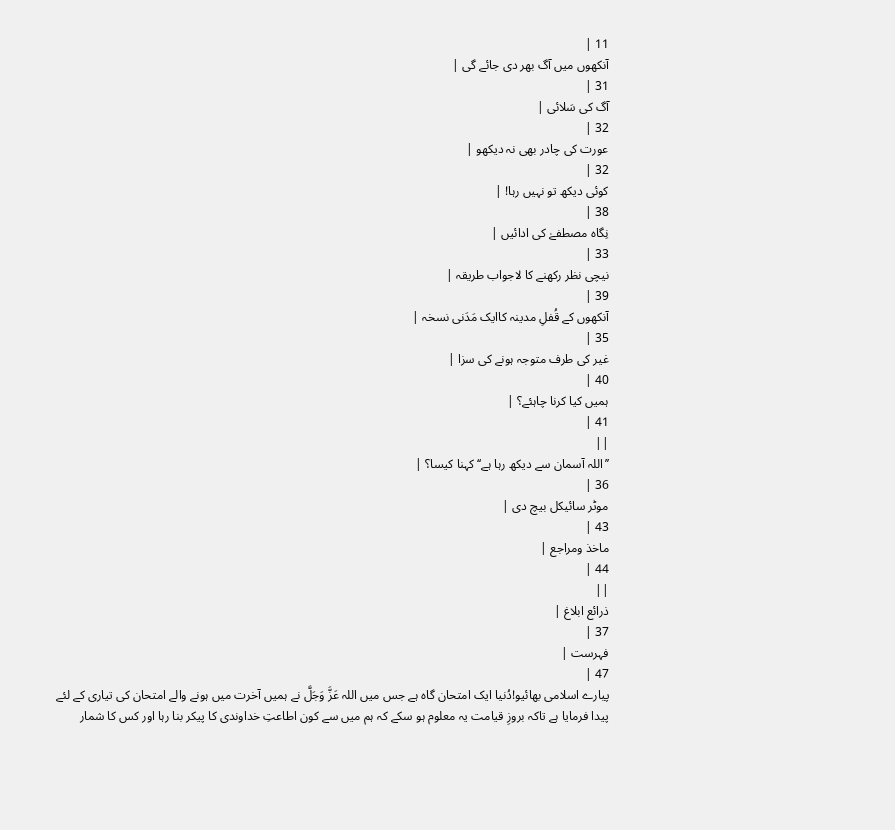11 |
آنکھوں میں آگ بھر دی جائے گی |
31 |
آگ کی سَلائی |
32 |
عورت کى چادر بھى نہ دیکھو |
32 |
کوئی دیکھ تو نہیں رہا! |
38 |
نِگاہ مصطفےٰ کی ادائیں |
33 |
نیچی نظر رکھنے کا لاجواب طریقہ |
39 |
آنکھوں کے قُفلِ مدینہ کاایک مَدَنی نسخہ |
35 |
غیر کی طرف متوجہ ہونے کی سزا |
40 |
ہمیں کیا کرنا چاہئے؟ |
41 |
||
’’اللہ آسمان سے دیکھ رہا ہے‘‘ کہنا کیسا؟ |
36 |
موٹر سائیکل بیچ دی |
43 |
ماخذ ومراجع |
44 |
||
ذرائع ابلاغ |
37 |
فہرست |
47 |
پیارے اسلامی بھائیو!دُنیا ایک امتحان گاہ ہے جس میں اللہ عَزَّ وَجَلَّ نے ہمیں آخرت میں ہونے والے امتحان کی تیاری کے لئے پیدا فرمایا ہے تاکہ بروزِ قیامت یہ معلوم ہو سکے کہ ہم میں سے کون اطاعتِ خداوندی کا پیکر بنا رہا اور کس کا شمار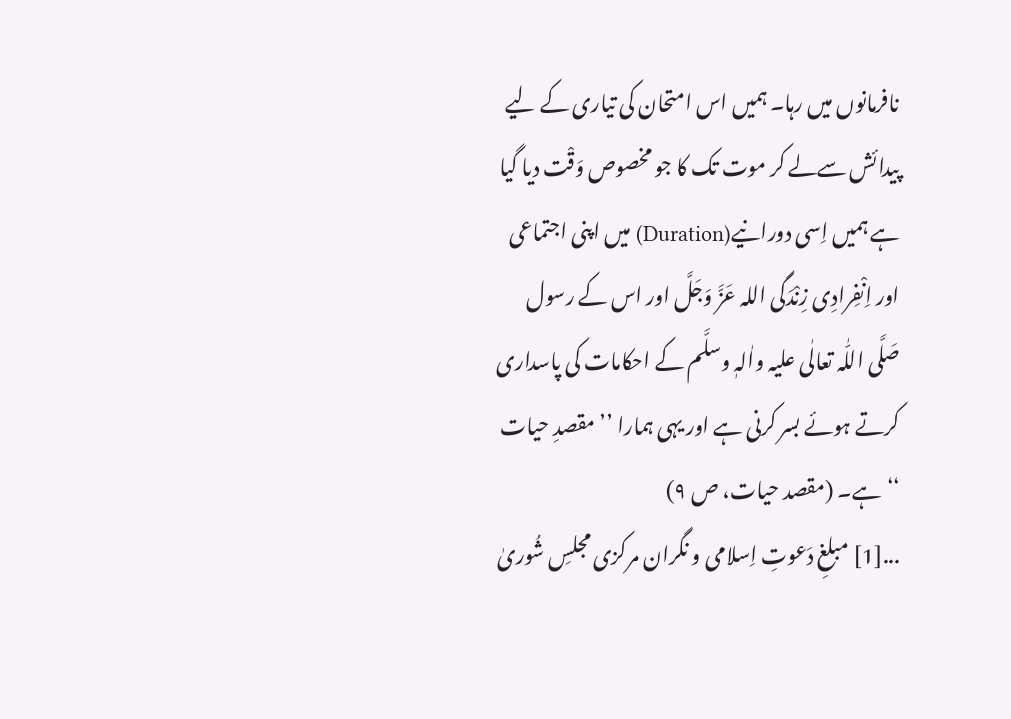نافرمانوں میں رہا۔ ہمیں اس امتحان کی تیاری کے لیے پیدائش سےلے کر موت تک کا جو مخصوص وَقْت دیا گیا ہے ہمیں اِسی دورانیے(Duration) میں اپنی اجتماعی اور اِنْفِرادِی زِنْدَگی اللہ عَزَّ وَجَلَّ اور اس کے رسول صَلَّی اللّٰہ تعالٰی علیہ واٰلہٖ وسلَّم کے احکامات کی پاسداری کرتے ہوئے بسر کرنی ہے اور یہی ہمارا ’’مقصدِ حیات ‘‘ہے۔ (مقصد حیات، ص ۹)
...[1] مبلغِ دَعوتِ اِسلامی و نگران مرکزی مجلسِ شُوریٰ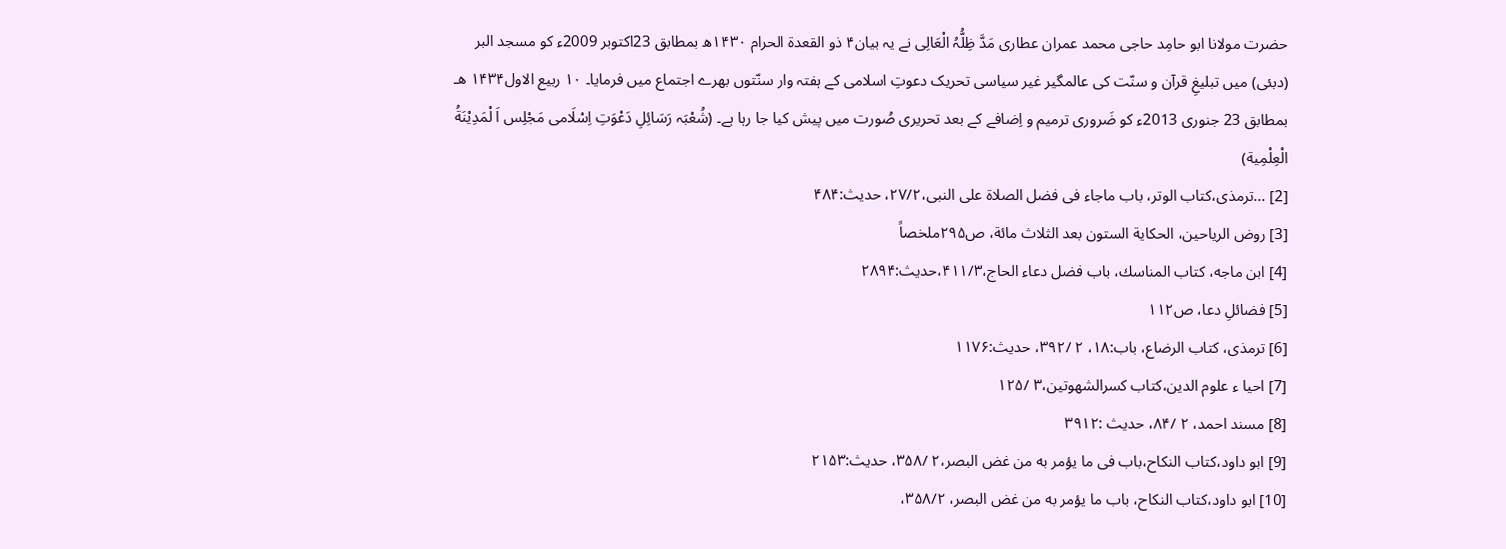حضرت مولانا ابو حامِد حاجی محمد عمران عطاری مَدَّ ظِلُّہُ الْعَالِی نے یہ بیان۴ ذو القعدۃ الحرام ۱۴۳۰ھ بمطابق 23اکتوبر 2009ء کو مسجد البر (دبئی) میں تبلیغِ قرآن و سنّت کی عالمگیر غیر سیاسی تحریک دعوتِ اسلامی کے ہفتہ وار سنّتوں بھرے اجتماع میں فرمایا۔ ۱۰ ربیع الاول۱۴۳۴ ھـ بمطابق 23 جنوری 2013ء کو ضَروری ترمیم و اِضافے کے بعد تحریری صُورت میں پیش کیا جا رہا ہے۔ (شُعْبَہ رَسَائِلِ دَعْوَتِ اِسْلَامی مَجْلِس اَ لْمَدِیْنَةُ الْعِلْمِیة)
[2] ...ترمذی،کتاب الوتر، باب ماجاء فی فضل الصلاة علی النبی،۲۷/۲، حدیث:۴۸۴
[3] روض الریاحین، الحکایة الستون بعد الثلاث مائة، ص۲۹۵ملخصاً
[4] ابن ماجه، کتاب المناسك، باب فضل دعاء الحاج،۴۱۱/۳،حدیث:۲۸۹۴
[5] فضائلِ دعا، ص۱۱۲
[6] ترمذی، کتاب الرضاع، باب:۱۸، ۲ /۳۹۲، حدیث:۱۱۷۶
[7] احیا ء علوم الدین،کتاب کسرالشھوتین،۳ /۱۲۵
[8] مسند احمد، ۲ /۸۴، حدیث :۳۹۱۲
[9] ابو داود،کتاب النکاح،باب فی ما یؤمر به من غض البصر،۲ /۳۵۸، حدیث:۲۱۵۳
[10] ابو داود،کتاب النکاح، باب ما یؤمر به من غض البصر، ۳۵۸/۲،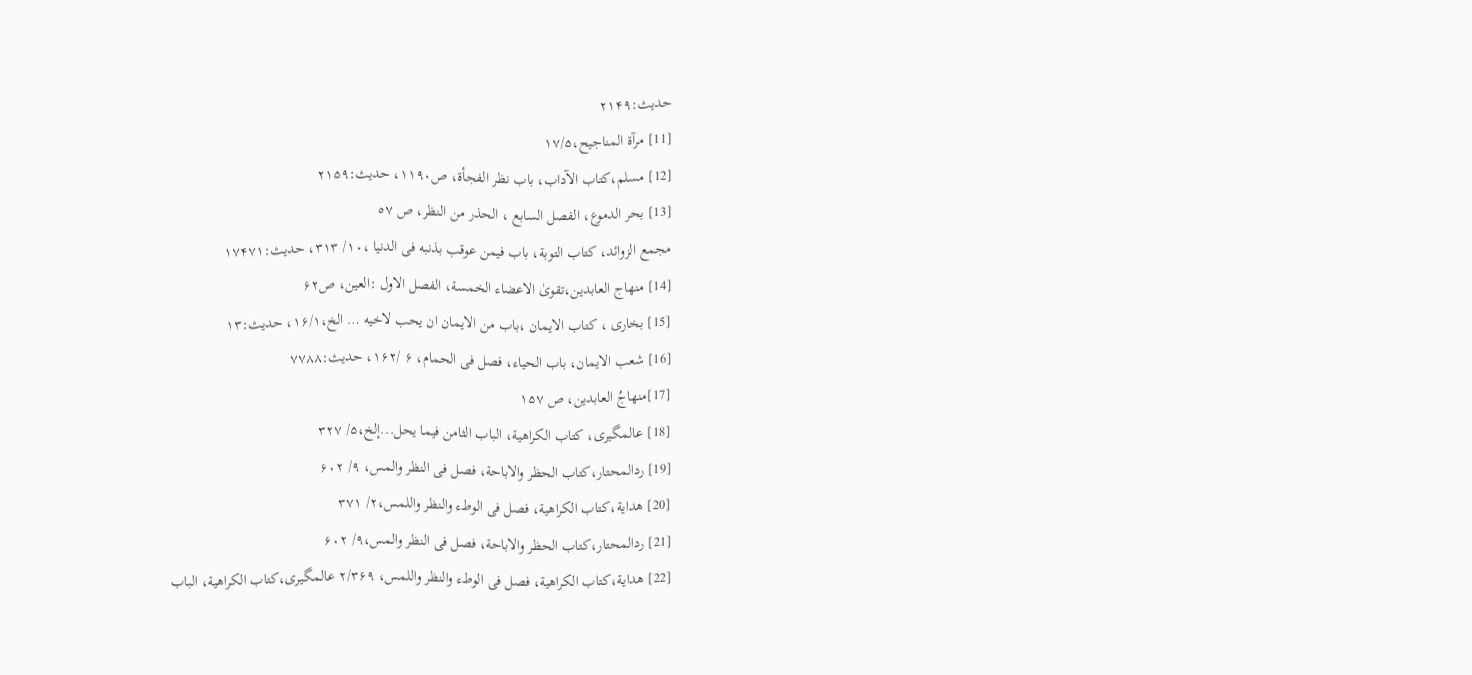حدیث:۲۱۴۹
[11] مرآة المناجیح،۱۷/۵
[12] مسلم،کتاب الآداب، باب نظر الفجأة، ص۱۱۹۰، حدیث:۲۱۵۹
[13] بحر الدموع، الفصل السابع ، الحذر من النظر، ص ٥٧
مجمع الزوائد، كتاب التوبة، باب فيمن عوقب بذنبه فی الدنيا ،۱۰/ ۳۱۳، حديث:۱۷۴۷۱
[14] منهاج العابدین،تقویٰ الاعضاء الخمسة، الفصل الاول :العين، ص۶۲
[15] بخاری ، کتاب الایمان ،باب من الایمان ان یحب لاخیه … الخ،۱۶/۱، حدیث:۱۳
[16] شعب الایمان، باب الحیاء، فصل فی الحمام، ۶ /۱۶۲، حدیث:۷۷۸۸
[17]منھاجُ العابدین، ص ۱۵۷
[18] عالمگیری، کتاب الکراھیة، الباب الثامن فیما یحل...إلخ،۵/ ۳۲۷
[19] ردالمحتار،کتاب الحظر والاباحة، فصل فی النظر والمس، ۹/ ۶۰۲
[20] ھدایة،کتاب الکراھیة، فصل فی الوطء والنظر واللمس،۲/ ۳۷۱
[21] ردالمحتار،کتاب الحظر والاباحة، فصل فی النظر والمس،۹/ ۶۰۲
[22] ھدایة،کتاب الکراھیة، فصل فی الوطء والنظر واللمس، ۲/۳۶۹ عالمگیری،کتاب الکراھیة، الباب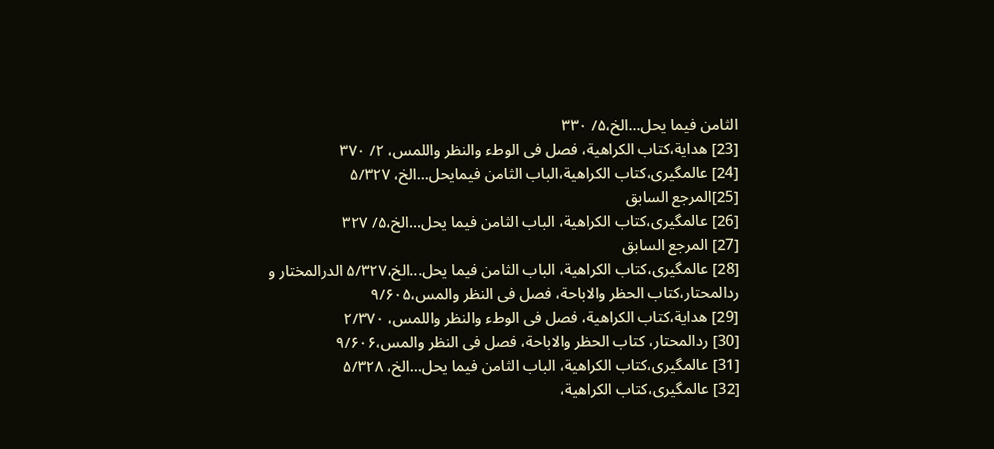الثامن فیما یحل...الخ،۵/ ۳۳۰
[23] ھدایة،کتاب الکراھیة، فصل فی الوطء والنظر واللمس، ۲/ ۳۷۰
[24] عالمگیری،کتاب الکراھیة،الباب الثامن فیمایحل...الخ، ۵/۳۲۷
[25]المرجع السابق
[26] عالمگیری،کتاب الکراھیة، الباب الثامن فیما یحل...الخ،۵/ ۳۲۷
[27] المرجع السابق
[28] عالمگیری،کتاب الکراھیة، الباب الثامن فیما یحل...الخ،۵/۳۲۷ الدرالمختار و ردالمحتار،کتاب الحظر والاباحة، فصل فی النظر والمس،۹/۶۰۵
[29] ھدایة،کتاب الکراھیة، فصل فی الوطء والنظر واللمس، ۲/۳۷۰
[30] ردالمحتار، کتاب الحظر والاباحة، فصل فی النظر والمس،۹/۶۰۶
[31] عالمگیری،کتاب الکراھیة، الباب الثامن فیما یحل...الخ، ۵/۳۲۸
[32] عالمگیری،کتاب الکراھیة،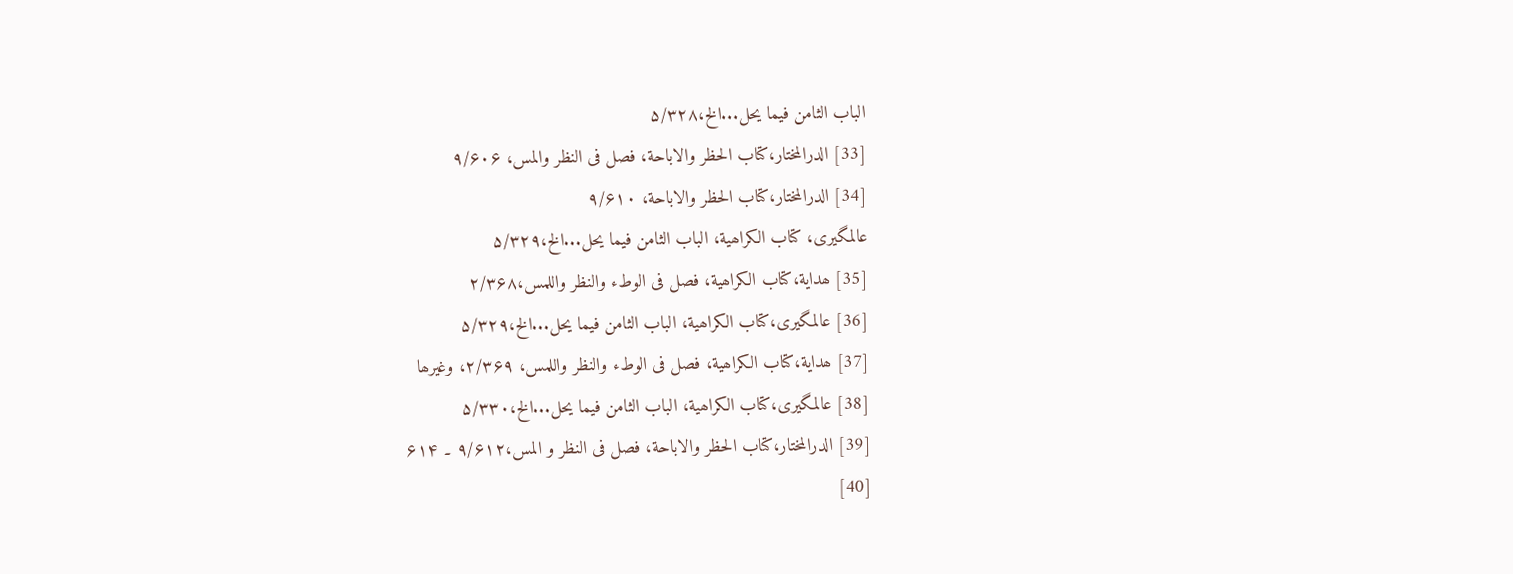الباب الثامن فیما یحل...الخ،۵/۳۲۸
[33] الدرالمختار،کتاب الحظر والاباحة، فصل فی النظر والمس، ۹/۶۰۶
[34] الدرالمختار،کتاب الحظر والاباحة، ۹/۶۱۰
عالمگیری، کتاب الکراھیة، الباب الثامن فیما یحل...الخ،۵/۳۲۹
[35] ھدایة،کتاب الکراھیة، فصل فی الوطء والنظر واللمس،۲/۳۶۸
[36] عالمگیری،کتاب الکراھیة، الباب الثامن فیما یحل...الخ،۵/۳۲۹
[37] ھدایة،کتاب الکراھیة، فصل فی الوطء والنظر واللمس، ۲/۳۶۹، وغیرھا
[38] عالمگیری،کتاب الکراھیة، الباب الثامن فیما یحل...الخ،۵/۳۳۰
[39] الدرالمختار،کتاب الحظر والاباحة، فصل فی النظر و المس،۹/۶۱۲ ۔ ۶۱۴
[40]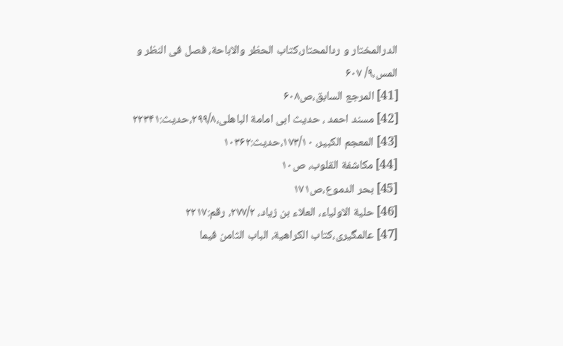الدرالمختار و ردالمحتار،کتاب الحظر والاباحة، فصل فی النظر و المس،۹/ ۶۰۷
[41] المرجع السابق،ص۶۰۸
[42] مسند احمد ، حدیث ابی امامة الباهلی،۲۹۹/۸،حدیث:۲۲۳۴۱
[43] المعجم الکبیر، ۱۷۳/۱۰،حدیث:۱۰۳۶۲
[44] مکاشفة القلوب، ص۱۰
[45] بحر الدموع،ص۱۷۱
[46] حلیة الاولیاء، العلاء بن زیاد، ۲۷۷/۲، رقم:۲۲۱۷
[47] عالمگیری،کتاب الکراھیة، الباب الثامن فیما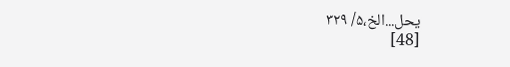یحل...الخ،۵/ ۳۲۹
[48]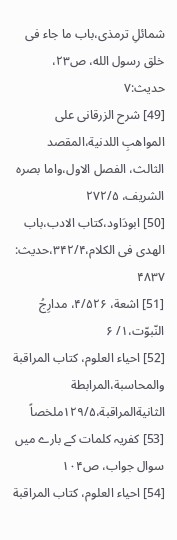شمائلِ ترمذی،باب ما جاء فی خلق رسول الله، ص۲۳، حدیث:۷
[49] شرح الزرقانی علی المواهبِ اللدنیة،المقصد الثالث، الفصل الاول،واما بصرہ الشریف، ۲۷۲/۵
[50] ابودَاود،کتاب الادب،باب الهدی فی الکلام،۳۴۲/۴،حدیث: ۴۸۳۷
[51] اشعة، ۴/۵۲۶، مدارِجُ النّبوّت،۱/ ۶
[52] احیاء العلوم، کتاب المراقبة والمحاسبة،المرابطة الثانیةالمراقبة،۱۲۹/۵ملخصاً
[53] کفریہ کلمات کے بارے میں سوال جواب، ص۱۰۴
[54] احیاء العلوم، کتاب المراقبة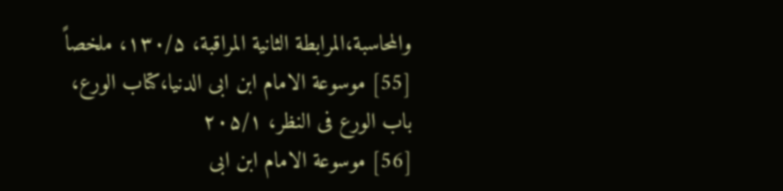والمحاسبة،المرابطة الثانیة المراقبة، ۱۳۰/۵، ملخصاً
[55] موسوعة الامام ابن ابی الدنیا،کتاب الورع، باب الورع فی النظر، ۲۰۵/۱
[56] موسوعة الامام ابن ابی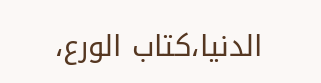الدنیا،کتاب الورع،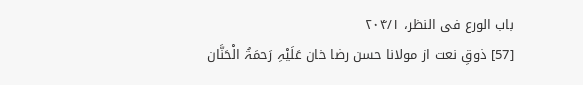باب الورع فی النظر، ۲۰۴/۱
[57] ذوقِ نعت از مولانا حسن رضا خان عَلَیْہِ رَحمَۃُ الْحَنَّان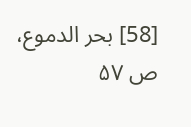[58] بحر الدموع، ص ۵۷